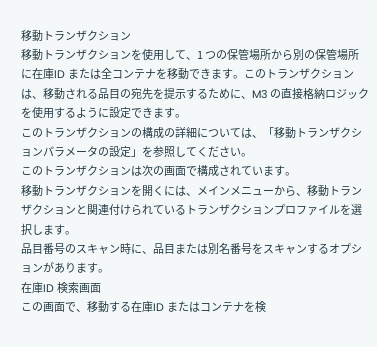移動トランザクション
移動トランザクションを使用して、1 つの保管場所から別の保管場所に在庫ID または全コンテナを移動できます。このトランザクションは、移動される品目の宛先を提示するために、M3 の直接格納ロジックを使用するように設定できます。
このトランザクションの構成の詳細については、「移動トランザクションパラメータの設定」を参照してください。
このトランザクションは次の画面で構成されています。
移動トランザクションを開くには、メインメニューから、移動トランザクションと関連付けられているトランザクションプロファイルを選択します。
品目番号のスキャン時に、品目または別名番号をスキャンするオプションがあります。
在庫ID 検索画面
この画面で、移動する在庫ID またはコンテナを検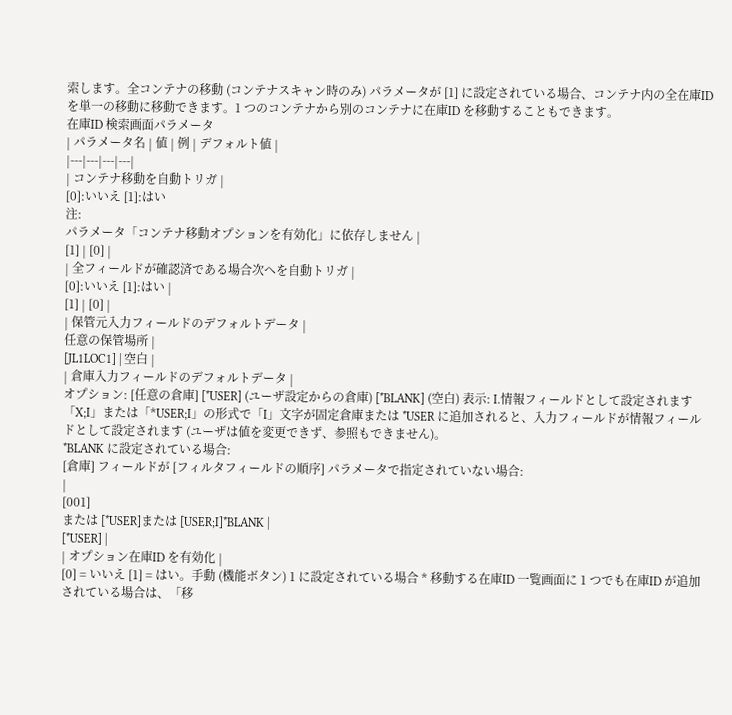索します。全コンテナの移動 (コンテナスキャン時のみ) パラメータが [1] に設定されている場合、コンテナ内の全在庫ID を単一の移動に移動できます。1 つのコンテナから別のコンテナに在庫ID を移動することもできます。
在庫ID 検索画面パラメータ
| パラメータ名 | 値 | 例 | デフォルト値 |
|---|---|---|---|
| コンテナ移動を自動トリガ |
[0]:いいえ [1]:はい
注:
パラメータ「コンテナ移動オプションを有効化」に依存しません |
[1] | [0] |
| 全フィールドが確認済である場合次へを自動トリガ |
[0]:いいえ [1]:はい |
[1] | [0] |
| 保管元入力フィールドのデフォルトデータ |
任意の保管場所 |
[JL1LOC1] | 空白 |
| 倉庫入力フィールドのデフォルトデータ |
オプション: [任意の倉庫] [*USER] (ユーザ設定からの倉庫) [*BLANK] (空白) 表示: I.情報フィールドとして設定されます 「X;I」または「*USER;I」の形式で「I」文字が固定倉庫または *USER に追加されると、入力フィールドが情報フィールドとして設定されます (ユーザは値を変更できず、参照もできません)。
*BLANK に設定されている場合:
[倉庫] フィールドが [フィルタフィールドの順序] パラメータで指定されていない場合:
|
[001]
または [*USER]または [USER;I]*BLANK |
[*USER] |
| オプション在庫ID を有効化 |
[0] = いいえ [1] = はい。手動 (機能ボタン) 1 に設定されている場合 * 移動する在庫ID 一覧画面に 1 つでも在庫ID が追加されている場合は、「移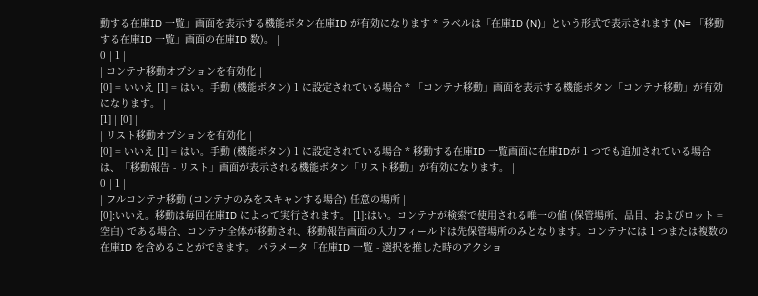動する在庫ID 一覧」画面を表示する機能ボタン在庫ID が有効になります * ラベルは「在庫ID (N)」という形式で表示されます (N= 「移動する在庫ID 一覧」画面の在庫ID 数)。 |
0 | 1 |
| コンテナ移動オプションを有効化 |
[0] = いいえ [1] = はい。手動 (機能ボタン) 1 に設定されている場合 * 「コンテナ移動」画面を表示する機能ボタン「コンテナ移動」が有効になります。 |
[1] | [0] |
| リスト移動オプションを有効化 |
[0] = いいえ [1] = はい。手動 (機能ボタン) 1 に設定されている場合 * 移動する在庫ID 一覧画面に在庫IDが 1 つでも追加されている場合は、「移動報告 - リスト」画面が表示される機能ボタン「リスト移動」が有効になります。 |
0 | 1 |
| フルコンテナ移動 (コンテナのみをスキャンする場合) 任意の場所 |
[0]:いいえ。移動は毎回在庫ID によって実行されます。 [1]:はい。コンテナが検索で使用される唯一の値 (保管場所、品目、およびロット = 空白) である場合、コンテナ全体が移動され、移動報告画面の入力フィールドは先保管場所のみとなります。コンテナには 1 つまたは複数の在庫ID を含めることができます。 パラメータ「在庫ID 一覧 - 選択を推した時のアクショ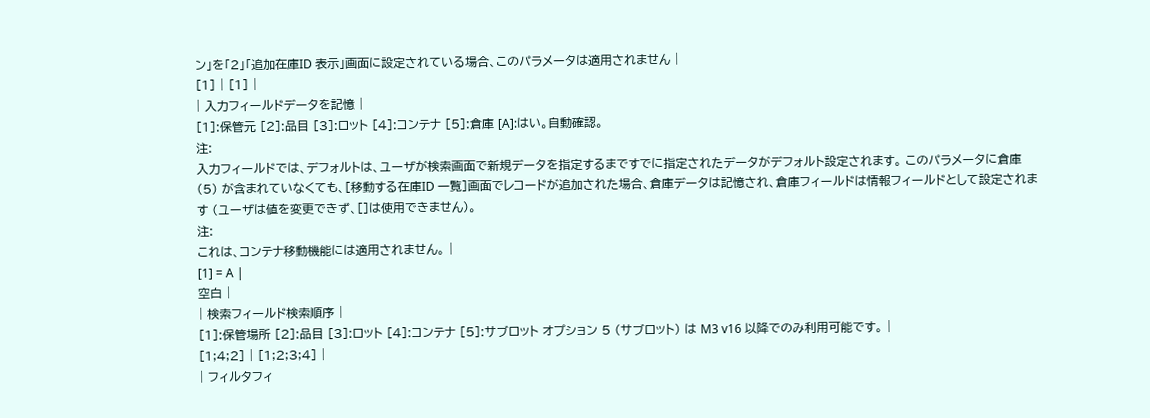ン」を「2」「追加在庫ID 表示」画面に設定されている場合、このパラメータは適用されません |
[1] | [1] |
| 入力フィールドデータを記憶 |
[1]:保管元 [2]:品目 [3]:ロット [4]:コンテナ [5]:倉庫 [A]:はい。自動確認。
注:
入力フィールドでは、デフォルトは、ユーザが検索画面で新規データを指定するまですでに指定されたデータがデフォルト設定されます。 このパラメータに倉庫 (5) が含まれていなくても、[移動する在庫ID 一覧]画面でレコードが追加された場合、倉庫データは記憶され、倉庫フィールドは情報フィールドとして設定されます (ユーザは値を変更できず、[]は使用できません)。
注:
これは、コンテナ移動機能には適用されません。 |
[1] = A |
空白 |
| 検索フィールド検索順序 |
[1]:保管場所 [2]:品目 [3]:ロット [4]:コンテナ [5]:サブロット オプション 5 (サブロット) は M3 v16 以降でのみ利用可能です。 |
[1;4;2] | [1;2;3;4] |
| フィルタフィ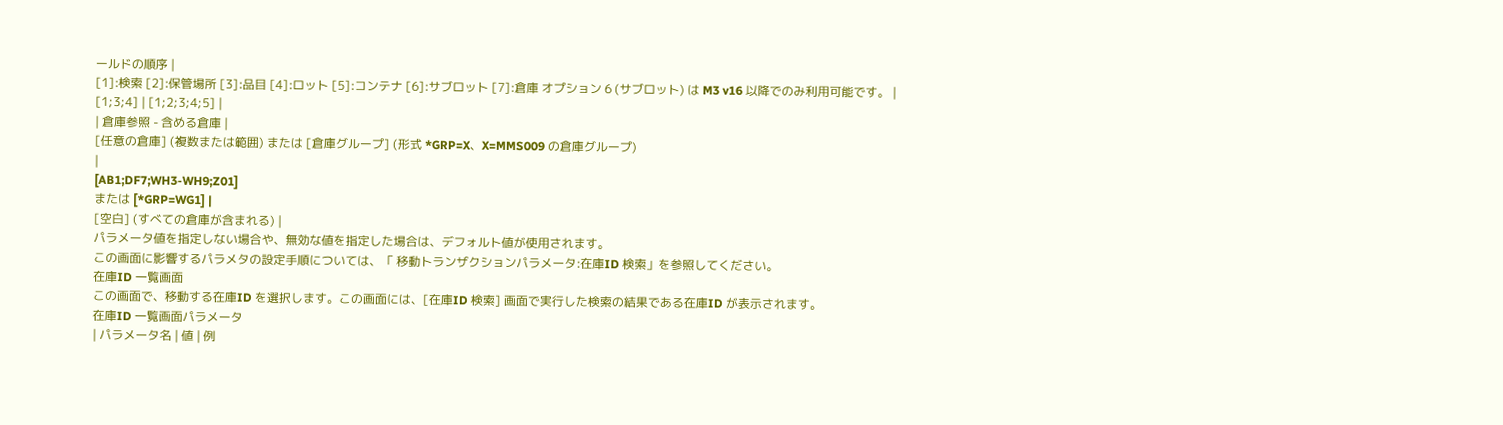ールドの順序 |
[1]:検索 [2]:保管場所 [3]:品目 [4]:ロット [5]:コンテナ [6]:サブロット [7]:倉庫 オプション 6 (サブロット) は M3 v16 以降でのみ利用可能です。 |
[1;3;4] | [1;2;3;4;5] |
| 倉庫参照 - 含める倉庫 |
[任意の倉庫] (複数または範囲) または [倉庫グループ] (形式 *GRP=X、X=MMS009 の倉庫グループ)
|
[AB1;DF7;WH3-WH9;Z01]
または [*GRP=WG1] |
[空白] (すべての倉庫が含まれる) |
パラメータ値を指定しない場合や、無効な値を指定した場合は、デフォルト値が使用されます。
この画面に影響するパラメタの設定手順については、「 移動トランザクションパラメータ:在庫ID 検索」を参照してください。
在庫ID 一覧画面
この画面で、移動する在庫ID を選択します。この画面には、[在庫ID 検索] 画面で実行した検索の結果である在庫ID が表示されます。
在庫ID 一覧画面パラメータ
| パラメータ名 | 値 | 例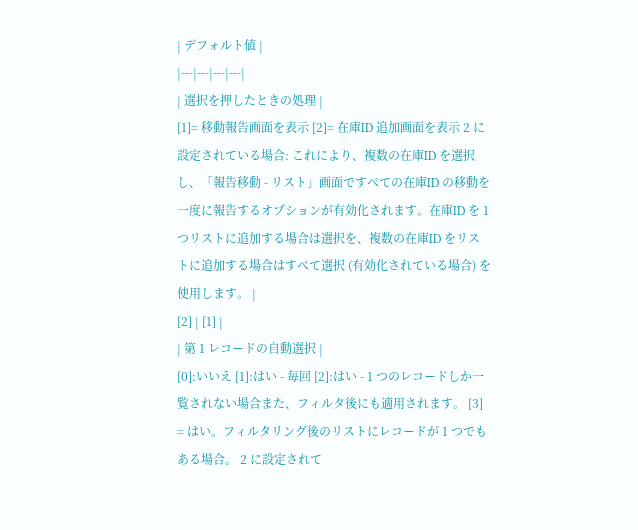| デフォルト値 |
|---|---|---|---|
| 選択を押したときの処理 |
[1]= 移動報告画面を表示 [2]= 在庫ID 追加画面を表示 2 に設定されている場合: これにより、複数の在庫ID を選択し、「報告移動 - リスト」画面ですべての在庫ID の移動を一度に報告するオプションが有効化されます。在庫ID を 1 つリストに追加する場合は選択を、複数の在庫ID をリストに追加する場合はすべて選択 (有効化されている場合) を使用します。 |
[2] | [1] |
| 第 1 レコードの自動選択 |
[0]:いいえ [1]:はい - 毎回 [2]:はい - 1 つのレコードしか一覧されない場合また、フィルタ後にも適用されます。 [3] = はい。フィルタリング後のリストにレコードが 1 つでもある場合。 2 に設定されて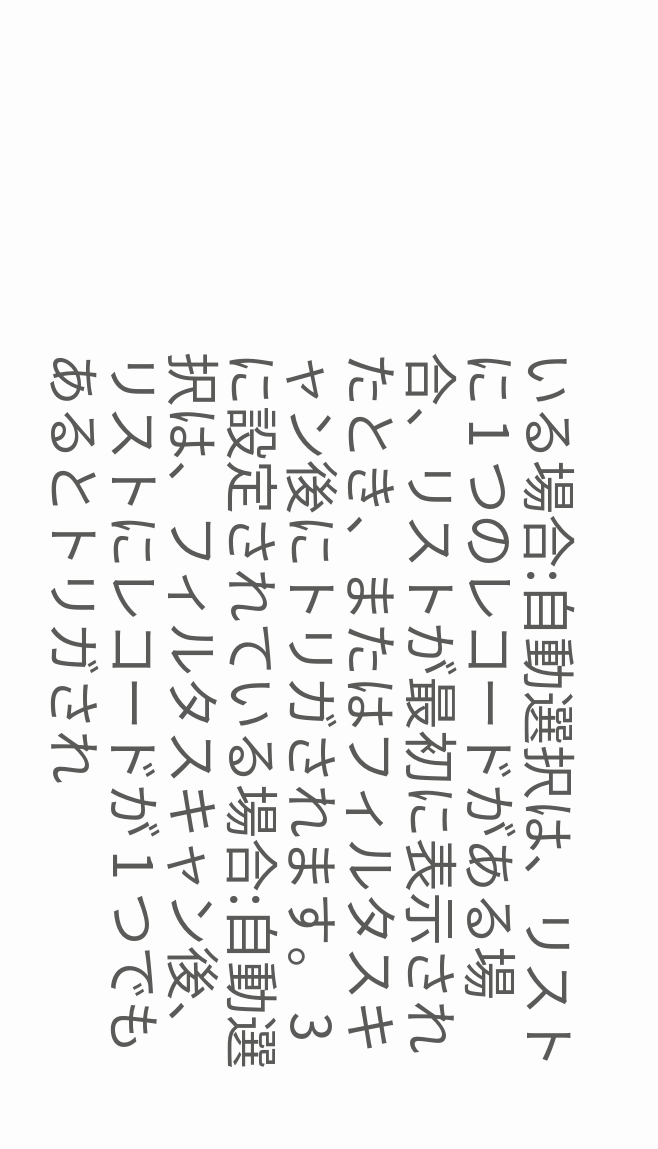いる場合:自動選択は、リストに 1 つのレコードがある場合、リストが最初に表示されたとき、またはフィルタスキャン後にトリガされます。 3 に設定されている場合:自動選択は、フィルタスキャン後、リストにレコードが 1 つでもあるとトリガされ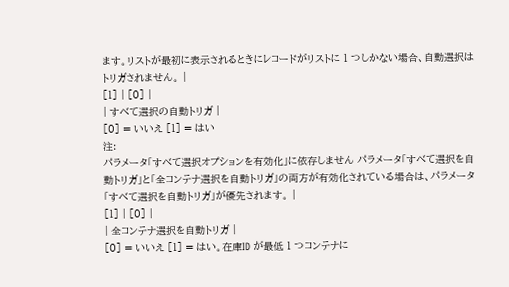ます。リストが最初に表示されるときにレコードがリストに 1 つしかない場合、自動選択はトリガされません。 |
[1] | [0] |
| すべて選択の自動トリガ |
[0] = いいえ [1] = はい
注:
パラメータ「すべて選択オプションを有効化」に依存しません パラメータ「すべて選択を自動トリガ」と「全コンテナ選択を自動トリガ」の両方が有効化されている場合は、パラメータ「すべて選択を自動トリガ」が優先されます。 |
[1] | [0] |
| 全コンテナ選択を自動トリガ |
[0] = いいえ [1] = はい。在庫ID が最低 1 つコンテナに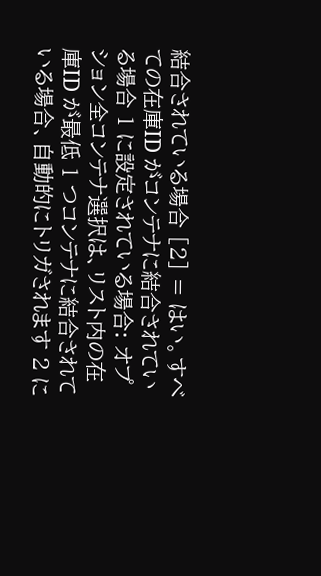結合されている場合 [2] = はい。すべての在庫ID がコンテナに結合されている場合 1 に設定されている場合: オプション全コンテナ選択は、リスト内の在庫ID が最低 1 つコンテナに結合されている場合、自動的にトリガされます 2 に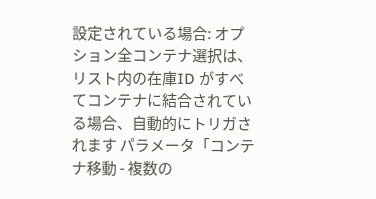設定されている場合: オプション全コンテナ選択は、リスト内の在庫ID がすべてコンテナに結合されている場合、自動的にトリガされます パラメータ「コンテナ移動 - 複数の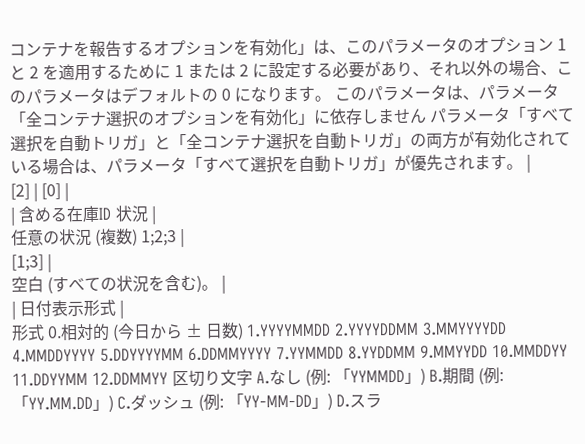コンテナを報告するオプションを有効化」は、このパラメータのオプション 1 と 2 を適用するために 1 または 2 に設定する必要があり、それ以外の場合、このパラメータはデフォルトの 0 になります。 このパラメータは、パラメータ「全コンテナ選択のオプションを有効化」に依存しません パラメータ「すべて選択を自動トリガ」と「全コンテナ選択を自動トリガ」の両方が有効化されている場合は、パラメータ「すべて選択を自動トリガ」が優先されます。 |
[2] | [0] |
| 含める在庫ID 状況 |
任意の状況 (複数) 1;2;3 |
[1;3] |
空白 (すべての状況を含む)。 |
| 日付表示形式 |
形式 0.相対的 (今日から ± 日数) 1.YYYYMMDD 2.YYYYDDMM 3.MMYYYYDD 4.MMDDYYYY 5.DDYYYYMM 6.DDMMYYYY 7.YYMMDD 8.YYDDMM 9.MMYYDD 10.MMDDYY 11.DDYYMM 12.DDMMYY 区切り文字 A.なし (例: 「YYMMDD」) B.期間 (例: 「YY.MM.DD」) C.ダッシュ (例: 「YY-MM-DD」) D.スラ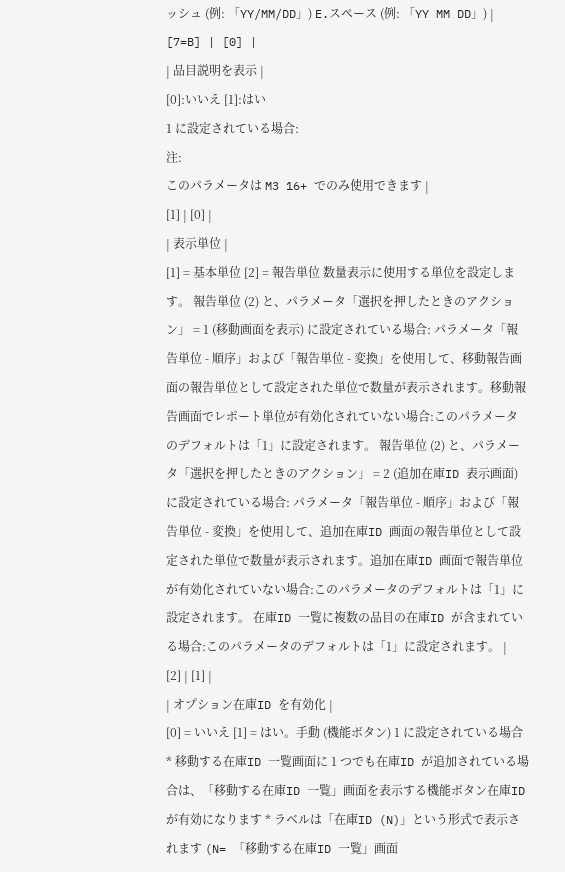ッシュ (例: 「YY/MM/DD」) E.スペース (例: 「YY MM DD」) |
[7=B] | [0] |
| 品目説明を表示 |
[0]:いいえ [1]:はい
1 に設定されている場合:
注:
このパラメータは M3 16+ でのみ使用できます |
[1] | [0] |
| 表示単位 |
[1] = 基本単位 [2] = 報告単位 数量表示に使用する単位を設定します。 報告単位 (2) と、パラメータ「選択を押したときのアクション」 = 1 (移動画面を表示) に設定されている場合: パラメータ「報告単位 - 順序」および「報告単位 - 変換」を使用して、移動報告画面の報告単位として設定された単位で数量が表示されます。移動報告画面でレポート単位が有効化されていない場合:このパラメータのデフォルトは「1」に設定されます。 報告単位 (2) と、パラメータ「選択を押したときのアクション」 = 2 (追加在庫ID 表示画面) に設定されている場合: パラメータ「報告単位 - 順序」および「報告単位 - 変換」を使用して、追加在庫ID 画面の報告単位として設定された単位で数量が表示されます。追加在庫ID 画面で報告単位が有効化されていない場合:このパラメータのデフォルトは「1」に設定されます。 在庫ID 一覧に複数の品目の在庫ID が含まれている場合:このパラメータのデフォルトは「1」に設定されます。 |
[2] | [1] |
| オプション在庫ID を有効化 |
[0] = いいえ [1] = はい。手動 (機能ボタン) 1 に設定されている場合 * 移動する在庫ID 一覧画面に 1 つでも在庫ID が追加されている場合は、「移動する在庫ID 一覧」画面を表示する機能ボタン在庫ID が有効になります * ラベルは「在庫ID (N)」という形式で表示されます (N= 「移動する在庫ID 一覧」画面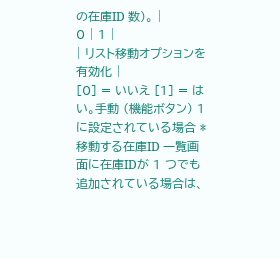の在庫ID 数)。 |
0 | 1 |
| リスト移動オプションを有効化 |
[0] = いいえ [1] = はい。手動 (機能ボタン) 1 に設定されている場合 * 移動する在庫ID 一覧画面に在庫IDが 1 つでも追加されている場合は、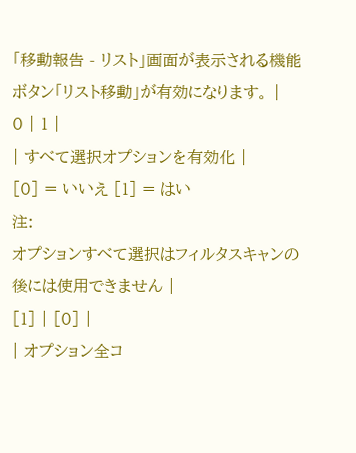「移動報告 - リスト」画面が表示される機能ボタン「リスト移動」が有効になります。 |
0 | 1 |
| すべて選択オプションを有効化 |
[0] = いいえ [1] = はい
注:
オプションすべて選択はフィルタスキャンの後には使用できません |
[1] | [0] |
| オプション全コ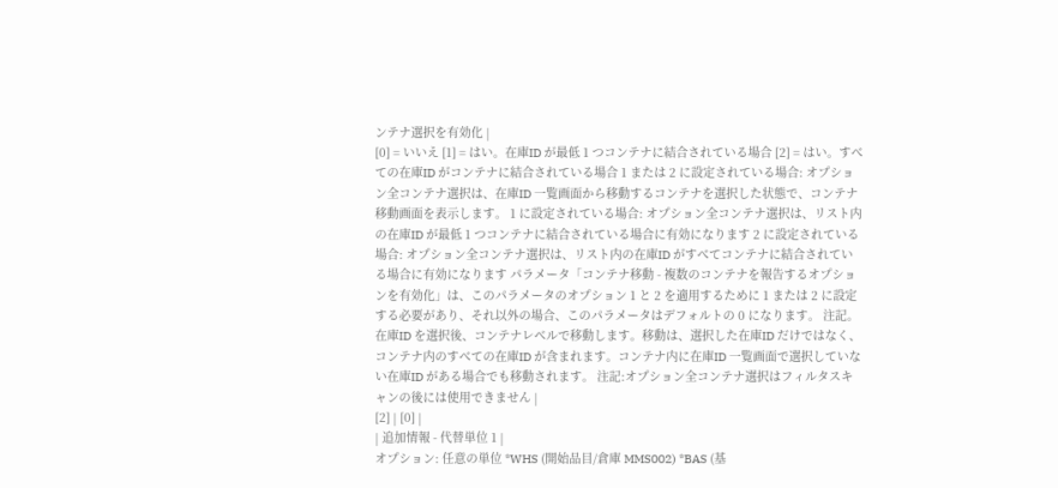ンテナ選択を有効化 |
[0] = いいえ [1] = はい。在庫ID が最低 1 つコンテナに結合されている場合 [2] = はい。すべての在庫ID がコンテナに結合されている場合 1 または 2 に設定されている場合: オプション全コンテナ選択は、在庫ID 一覧画面から移動するコンテナを選択した状態で、コンテナ移動画面を表示します。 1 に設定されている場合: オプション全コンテナ選択は、リスト内の在庫ID が最低 1 つコンテナに結合されている場合に有効になります 2 に設定されている場合: オプション全コンテナ選択は、リスト内の在庫ID がすべてコンテナに結合されている場合に有効になります パラメータ「コンテナ移動 - 複数のコンテナを報告するオプションを有効化」は、このパラメータのオプション 1 と 2 を適用するために 1 または 2 に設定する必要があり、それ以外の場合、このパラメータはデフォルトの 0 になります。 注記。在庫ID を選択後、コンテナレベルで移動します。移動は、選択した在庫ID だけではなく、コンテナ内のすべての在庫ID が含まれます。コンテナ内に在庫ID 一覧画面で選択していない在庫ID がある場合でも移動されます。 注記:オプション全コンテナ選択はフィルタスキャンの後には使用できません |
[2] | [0] |
| 追加情報 - 代替単位 1 |
オプション: 任意の単位 *WHS (開始品目/倉庫 MMS002) *BAS (基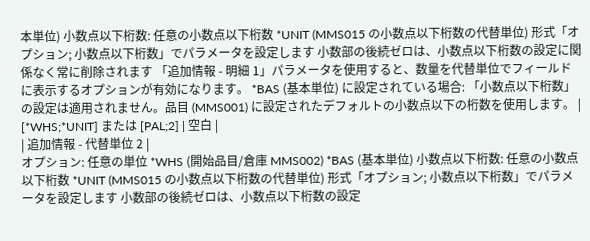本単位) 小数点以下桁数: 任意の小数点以下桁数 *UNIT (MMS015 の小数点以下桁数の代替単位) 形式「オプション; 小数点以下桁数」でパラメータを設定します 小数部の後続ゼロは、小数点以下桁数の設定に関係なく常に削除されます 「追加情報 - 明細 1」パラメータを使用すると、数量を代替単位でフィールドに表示するオプションが有効になります。 *BAS (基本単位) に設定されている場合: 「小数点以下桁数」の設定は適用されません。品目 (MMS001) に設定されたデフォルトの小数点以下の桁数を使用します。 |
[*WHS;*UNIT] または [PAL;2] | 空白 |
| 追加情報 - 代替単位 2 |
オプション: 任意の単位 *WHS (開始品目/倉庫 MMS002) *BAS (基本単位) 小数点以下桁数: 任意の小数点以下桁数 *UNIT (MMS015 の小数点以下桁数の代替単位) 形式「オプション; 小数点以下桁数」でパラメータを設定します 小数部の後続ゼロは、小数点以下桁数の設定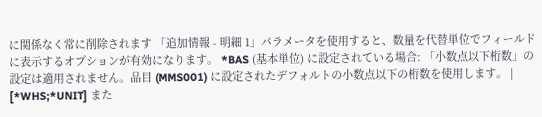に関係なく常に削除されます 「追加情報 - 明細 1」パラメータを使用すると、数量を代替単位でフィールドに表示するオプションが有効になります。 *BAS (基本単位) に設定されている場合: 「小数点以下桁数」の設定は適用されません。品目 (MMS001) に設定されたデフォルトの小数点以下の桁数を使用します。 |
[*WHS;*UNIT] また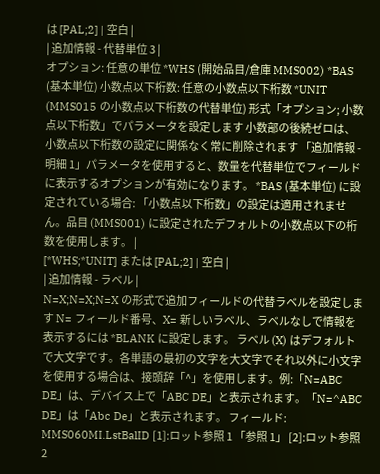は [PAL;2] | 空白 |
| 追加情報 - 代替単位 3 |
オプション: 任意の単位 *WHS (開始品目/倉庫 MMS002) *BAS (基本単位) 小数点以下桁数: 任意の小数点以下桁数 *UNIT (MMS015 の小数点以下桁数の代替単位) 形式「オプション; 小数点以下桁数」でパラメータを設定します 小数部の後続ゼロは、小数点以下桁数の設定に関係なく常に削除されます 「追加情報 - 明細 1」パラメータを使用すると、数量を代替単位でフィールドに表示するオプションが有効になります。 *BAS (基本単位) に設定されている場合: 「小数点以下桁数」の設定は適用されません。品目 (MMS001) に設定されたデフォルトの小数点以下の桁数を使用します。 |
[*WHS;*UNIT] または [PAL;2] | 空白 |
| 追加情報 - ラベル |
N=X;N=X;N=X の形式で追加フィールドの代替ラベルを設定します N= フィールド番号、X= 新しいラベル、ラベルなしで情報を表示するには *BLANK に設定します。 ラベル (X) はデフォルトで大文字です。各単語の最初の文字を大文字でそれ以外に小文字を使用する場合は、接頭辞「^」を使用します。例:「N=ABC DE」は、デバイス上で「ABC DE」と表示されます。「N=^ABC DE」は「Abc De」と表示されます。 フィールド: MMS060MI.LstBalID [1]:ロット参照 1 「参照 1」 [2]:ロット参照 2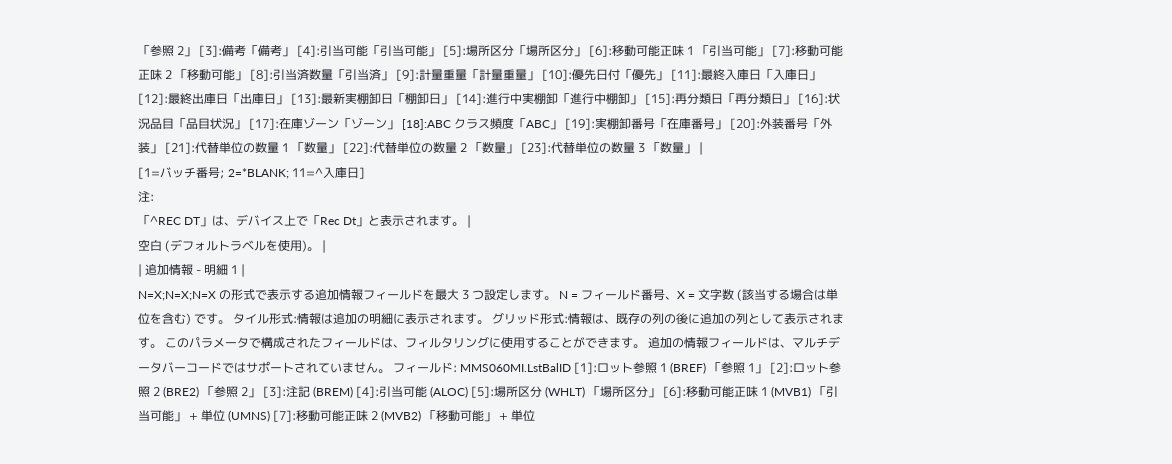「参照 2」 [3]:備考「備考」 [4]:引当可能「引当可能」 [5]:場所区分「場所区分」 [6]:移動可能正味 1 「引当可能」 [7]:移動可能正味 2 「移動可能」 [8]:引当済数量「引当済」 [9]:計量重量「計量重量」 [10]:優先日付「優先」 [11]:最終入庫日「入庫日」 [12]:最終出庫日「出庫日」 [13]:最新実棚卸日「棚卸日」 [14]:進行中実棚卸「進行中棚卸」 [15]:再分類日「再分類日」 [16]:状況品目「品目状況」 [17]:在庫ゾーン「ゾーン」 [18]:ABC クラス頻度「ABC」 [19]:実棚卸番号「在庫番号」 [20]:外装番号「外装」 [21]:代替単位の数量 1 「数量」 [22]:代替単位の数量 2 「数量」 [23]:代替単位の数量 3 「数量」 |
[1=バッチ番号; 2=*BLANK; 11=^入庫日]
注:
「^REC DT」は、デバイス上で「Rec Dt」と表示されます。 |
空白 (デフォルトラベルを使用)。 |
| 追加情報 - 明細 1 |
N=X;N=X;N=X の形式で表示する追加情報フィールドを最大 3 つ設定します。 N = フィールド番号、X = 文字数 (該当する場合は単位を含む) です。 タイル形式:情報は追加の明細に表示されます。 グリッド形式:情報は、既存の列の後に追加の列として表示されます。 このパラメータで構成されたフィールドは、フィルタリングに使用することができます。 追加の情報フィールドは、マルチデータバーコードではサポートされていません。 フィールド: MMS060MI.LstBalID [1]:ロット参照 1 (BREF) 「参照 1」 [2]:ロット参照 2 (BRE2) 「参照 2」 [3]:注記 (BREM) [4]:引当可能 (ALOC) [5]:場所区分 (WHLT) 「場所区分」 [6]:移動可能正味 1 (MVB1) 「引当可能」 + 単位 (UMNS) [7]:移動可能正味 2 (MVB2) 「移動可能」 + 単位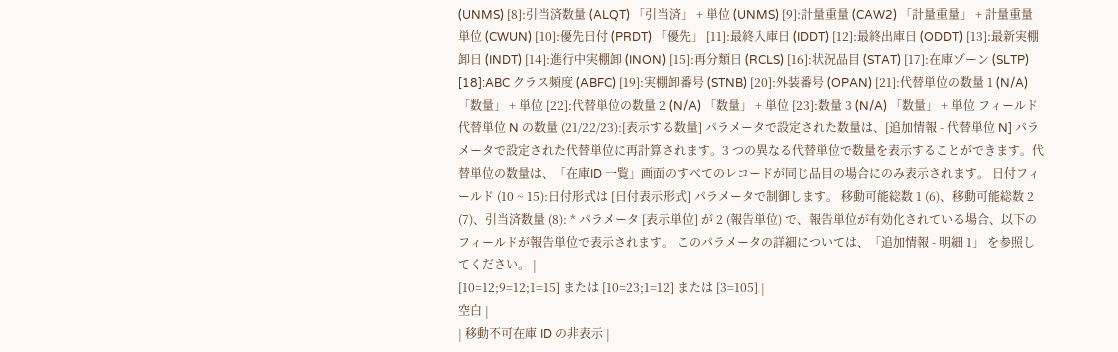(UNMS) [8]:引当済数量 (ALQT) 「引当済」 + 単位 (UNMS) [9]:計量重量 (CAW2) 「計量重量」 + 計量重量単位 (CWUN) [10]:優先日付 (PRDT) 「優先」 [11]:最終入庫日 (IDDT) [12]:最終出庫日 (ODDT) [13]:最新実棚卸日 (INDT) [14]:進行中実棚卸 (INON) [15]:再分類日 (RCLS) [16]:状況品目 (STAT) [17]:在庫ゾーン (SLTP) [18]:ABC クラス頻度 (ABFC) [19]:実棚卸番号 (STNB) [20]:外装番号 (OPAN) [21]:代替単位の数量 1 (N/A) 「数量」 + 単位 [22]:代替単位の数量 2 (N/A) 「数量」 + 単位 [23]:数量 3 (N/A) 「数量」 + 単位 フィールド代替単位 N の数量 (21/22/23):[表示する数量] パラメータで設定された数量は、[追加情報 - 代替単位 N] パラメータで設定された代替単位に再計算されます。3 つの異なる代替単位で数量を表示することができます。代替単位の数量は、「在庫ID 一覧」画面のすべてのレコードが同じ品目の場合にのみ表示されます。 日付フィールド (10 ~ 15):日付形式は [日付表示形式] パラメータで制御します。 移動可能総数 1 (6)、移動可能総数 2 (7)、引当済数量 (8): * パラメータ [表示単位] が 2 (報告単位) で、報告単位が有効化されている場合、以下のフィールドが報告単位で表示されます。 このパラメータの詳細については、「追加情報 - 明細 1」 を参照してください。 |
[10=12;9=12;1=15] または [10=23;1=12] または [3=105] |
空白 |
| 移動不可在庫 ID の非表示 |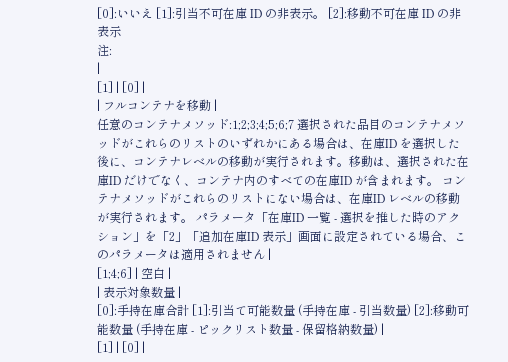[0]:いいえ [1]:引当不可在庫 ID の非表示。 [2]:移動不可在庫 ID の非表示
注:
|
[1] | [0] |
| フルコンテナを移動 |
任意のコンテナメソッド:1;2;3;4;5;6;7 選択された品目のコンテナメソッドがこれらのリストのいずれかにある場合は、在庫ID を選択した後に、コンテナレベルの移動が実行されます。移動は、選択された在庫ID だけでなく、コンテナ内のすべての在庫ID が含まれます。 コンテナメソッドがこれらのリストにない場合は、在庫ID レベルの移動が実行されます。 パラメータ「在庫ID 一覧 - 選択を推した時のアクション」を「2」「追加在庫ID 表示」画面に設定されている場合、このパラメータは適用されません |
[1;4;6] | 空白 |
| 表示対象数量 |
[0]:手持在庫合計 [1]:引当て可能数量 (手持在庫 - 引当数量) [2]:移動可能数量 (手持在庫 - ピックリスト数量 - 保留格納数量) |
[1] | [0] |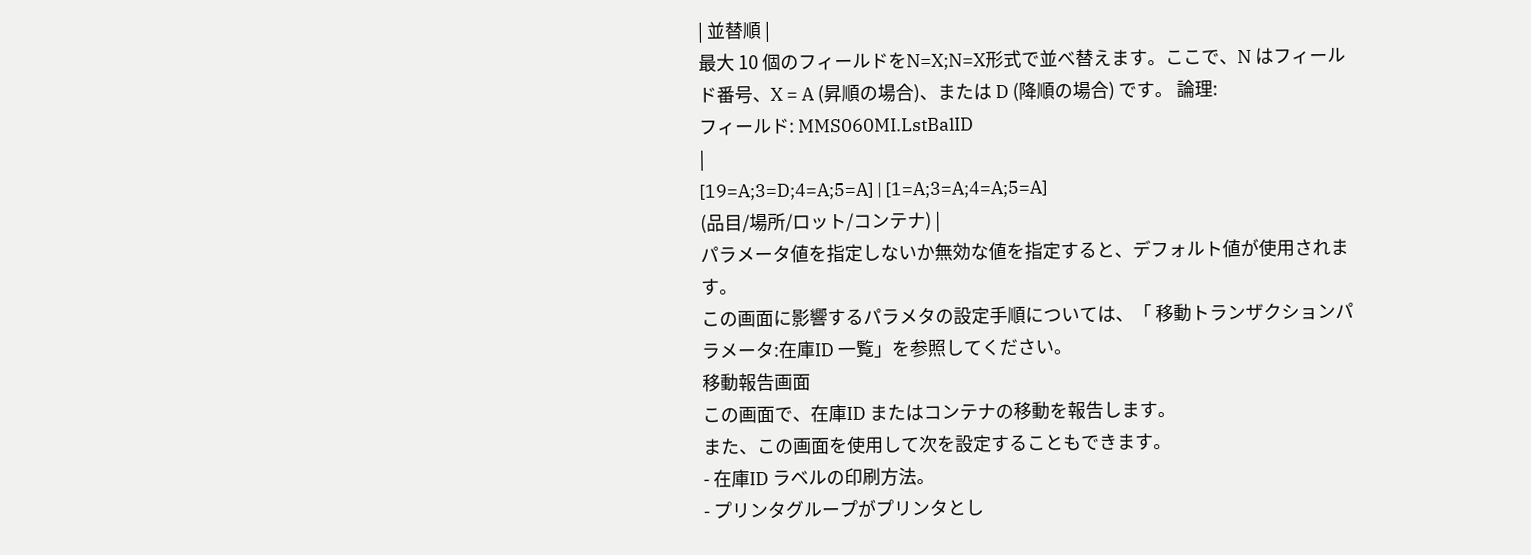| 並替順 |
最大 10 個のフィールドをN=X;N=X形式で並べ替えます。ここで、N はフィールド番号、X = A (昇順の場合)、または D (降順の場合) です。 論理:
フィールド: MMS060MI.LstBalID
|
[19=A;3=D;4=A;5=A] | [1=A;3=A;4=A;5=A]
(品目/場所/ロット/コンテナ) |
パラメータ値を指定しないか無効な値を指定すると、デフォルト値が使用されます。
この画面に影響するパラメタの設定手順については、「 移動トランザクションパラメータ:在庫ID 一覧」を参照してください。
移動報告画面
この画面で、在庫ID またはコンテナの移動を報告します。
また、この画面を使用して次を設定することもできます。
- 在庫ID ラベルの印刷方法。
- プリンタグループがプリンタとし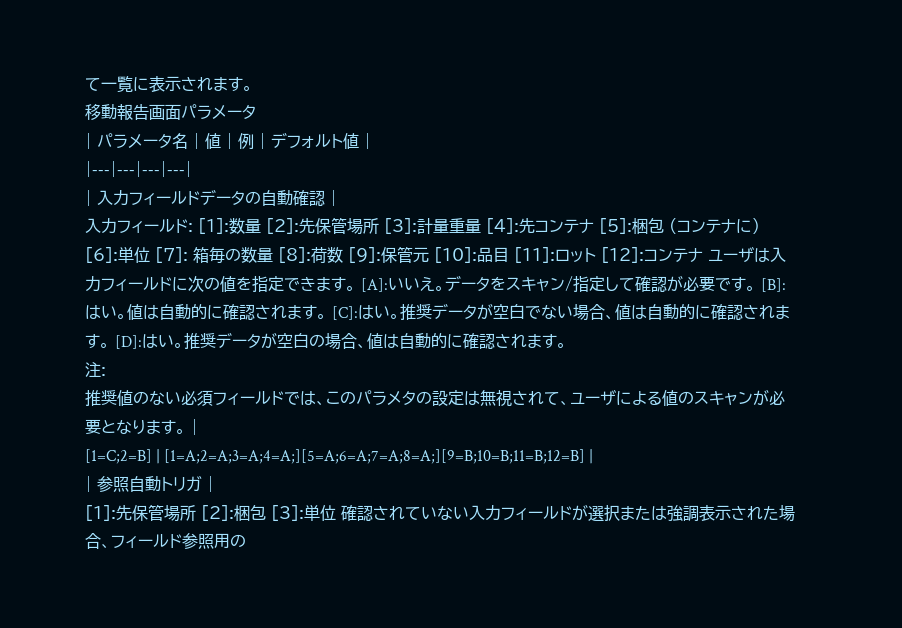て一覧に表示されます。
移動報告画面パラメータ
| パラメータ名 | 値 | 例 | デフォルト値 |
|---|---|---|---|
| 入力フィールドデータの自動確認 |
入力フィールド: [1]:数量 [2]:先保管場所 [3]:計量重量 [4]:先コンテナ [5]:梱包 (コンテナに) [6]:単位 [7]: 箱毎の数量 [8]:荷数 [9]:保管元 [10]:品目 [11]:ロット [12]:コンテナ ユーザは入力フィールドに次の値を指定できます。 [A]:いいえ。データをスキャン/指定して確認が必要です。 [B]:はい。値は自動的に確認されます。 [C]:はい。推奨データが空白でない場合、値は自動的に確認されます。 [D]:はい。推奨データが空白の場合、値は自動的に確認されます。
注:
推奨値のない必須フィールドでは、このパラメタの設定は無視されて、ユーザによる値のスキャンが必要となります。 |
[1=C;2=B] | [1=A;2=A;3=A;4=A;][5=A;6=A;7=A;8=A;][9=B;10=B;11=B;12=B] |
| 参照自動トリガ |
[1]:先保管場所 [2]:梱包 [3]:単位 確認されていない入力フィールドが選択または強調表示された場合、フィールド参照用の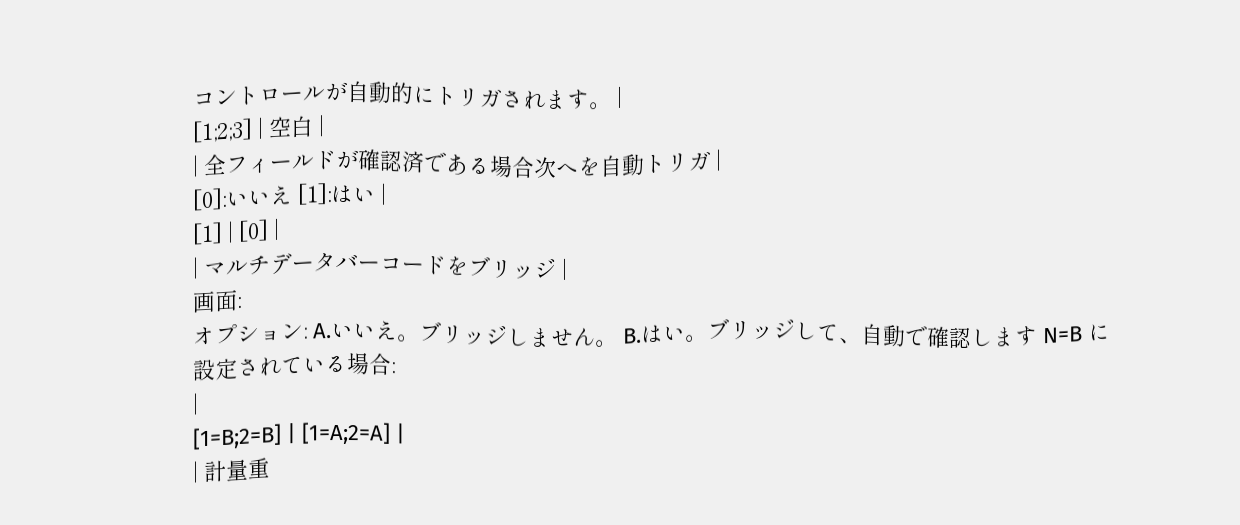コントロールが自動的にトリガされます。 |
[1;2;3] | 空白 |
| 全フィールドが確認済である場合次へを自動トリガ |
[0]:いいえ [1]:はい |
[1] | [0] |
| マルチデータバーコードをブリッジ |
画面:
オプション: A.いいえ。ブリッジしません。 B.はい。ブリッジして、自動で確認します N=B に設定されている場合:
|
[1=B;2=B] | [1=A;2=A] |
| 計量重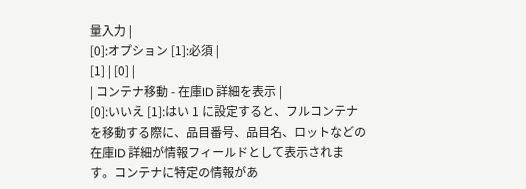量入力 |
[0]:オプション [1]:必須 |
[1] | [0] |
| コンテナ移動 - 在庫ID 詳細を表示 |
[0]:いいえ [1]:はい 1 に設定すると、フルコンテナを移動する際に、品目番号、品目名、ロットなどの在庫ID 詳細が情報フィールドとして表示されます。コンテナに特定の情報があ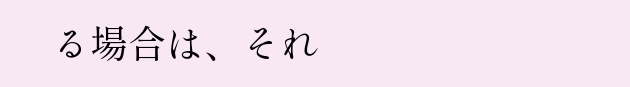る場合は、それ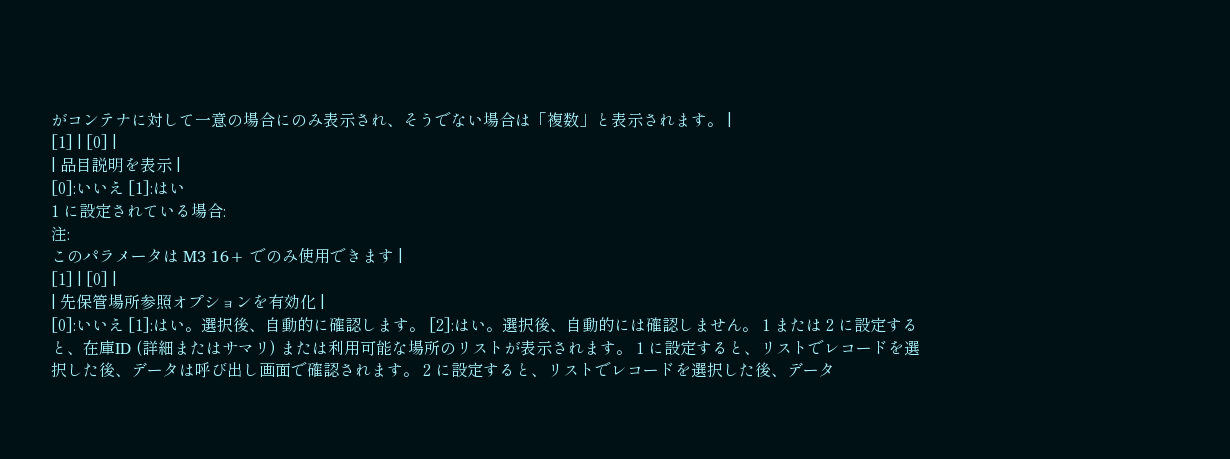がコンテナに対して一意の場合にのみ表示され、そうでない場合は「複数」と表示されます。 |
[1] | [0] |
| 品目説明を表示 |
[0]:いいえ [1]:はい
1 に設定されている場合:
注:
このパラメータは M3 16+ でのみ使用できます |
[1] | [0] |
| 先保管場所参照オプションを有効化 |
[0]:いいえ [1]:はい。選択後、自動的に確認します。 [2]:はい。選択後、自動的には確認しません。 1 または 2 に設定すると、在庫ID (詳細またはサマリ) または利用可能な場所のリストが表示されます。 1 に設定すると、リストでレコードを選択した後、データは呼び出し画面で確認されます。 2 に設定すると、リストでレコードを選択した後、データ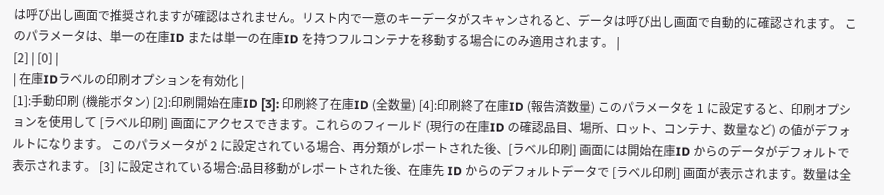は呼び出し画面で推奨されますが確認はされません。リスト内で一意のキーデータがスキャンされると、データは呼び出し画面で自動的に確認されます。 このパラメータは、単一の在庫ID または単一の在庫ID を持つフルコンテナを移動する場合にのみ適用されます。 |
[2] | [0] |
| 在庫IDラベルの印刷オプションを有効化 |
[1]:手動印刷 (機能ボタン) [2]:印刷開始在庫ID [3]: 印刷終了在庫ID (全数量) [4]:印刷終了在庫ID (報告済数量) このパラメータを 1 に設定すると、印刷オプションを使用して [ラベル印刷] 画面にアクセスできます。これらのフィールド (現行の在庫ID の確認品目、場所、ロット、コンテナ、数量など) の値がデフォルトになります。 このパラメータが 2 に設定されている場合、再分類がレポートされた後、[ラベル印刷] 画面には開始在庫ID からのデータがデフォルトで表示されます。 [3] に設定されている場合:品目移動がレポートされた後、在庫先 ID からのデフォルトデータで [ラベル印刷] 画面が表示されます。数量は全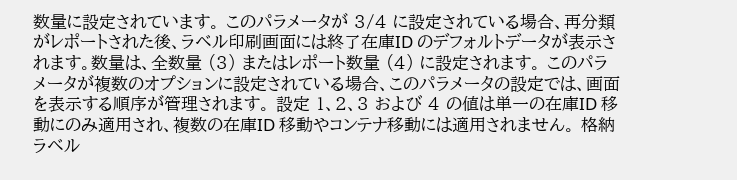数量に設定されています。 このパラメータが 3/4 に設定されている場合、再分類がレポートされた後、ラベル印刷画面には終了在庫ID のデフォルトデータが表示されます。数量は、全数量 (3) またはレポート数量 (4) に設定されます。 このパラメータが複数のオプションに設定されている場合、このパラメータの設定では、画面を表示する順序が管理されます。 設定 1、2、3 および 4 の値は単一の在庫ID 移動にのみ適用され、複数の在庫ID 移動やコンテナ移動には適用されません。 格納ラベル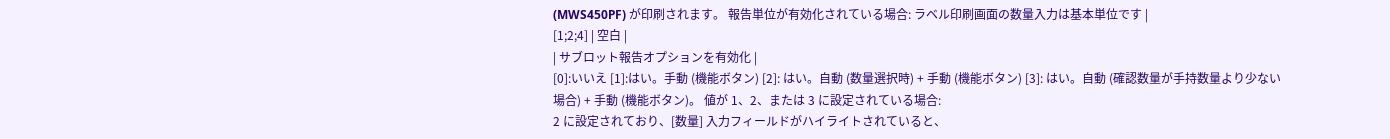(MWS450PF) が印刷されます。 報告単位が有効化されている場合: ラベル印刷画面の数量入力は基本単位です |
[1;2;4] | 空白 |
| サブロット報告オプションを有効化 |
[0]:いいえ [1]:はい。手動 (機能ボタン) [2]: はい。自動 (数量選択時) + 手動 (機能ボタン) [3]: はい。自動 (確認数量が手持数量より少ない場合) + 手動 (機能ボタン)。 値が 1、2、または 3 に設定されている場合:
2 に設定されており、[数量] 入力フィールドがハイライトされていると、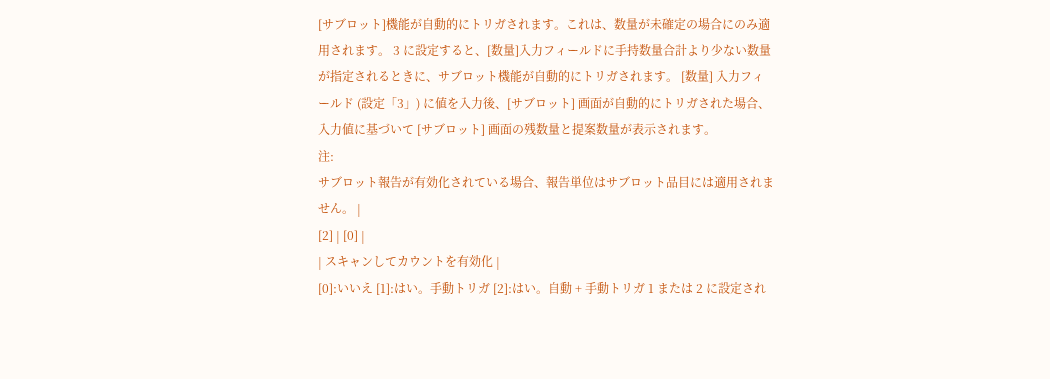[サブロット]機能が自動的にトリガされます。これは、数量が未確定の場合にのみ適用されます。 3 に設定すると、[数量]入力フィールドに手持数量合計より少ない数量が指定されるときに、サブロット機能が自動的にトリガされます。 [数量] 入力フィールド (設定「3」) に値を入力後、[サブロット] 画面が自動的にトリガされた場合、入力値に基づいて [サブロット] 画面の残数量と提案数量が表示されます。
注:
サブロット報告が有効化されている場合、報告単位はサブロット品目には適用されません。 |
[2] | [0] |
| スキャンしてカウントを有効化 |
[0]:いいえ [1]:はい。手動トリガ [2]:はい。自動 + 手動トリガ 1 または 2 に設定され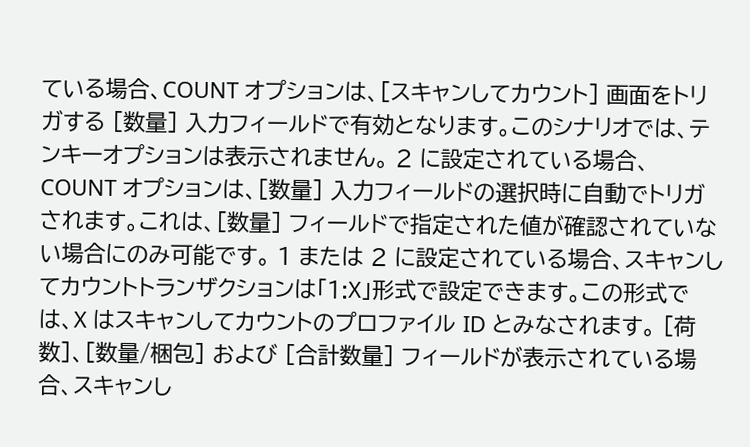ている場合、COUNT オプションは、[スキャンしてカウント] 画面をトリガする [数量] 入力フィールドで有効となります。このシナリオでは、テンキーオプションは表示されません。 2 に設定されている場合、COUNT オプションは、[数量] 入力フィールドの選択時に自動でトリガされます。これは、[数量] フィールドで指定された値が確認されていない場合にのみ可能です。 1 または 2 に設定されている場合、スキャンしてカウントトランザクションは「1:X」形式で設定できます。この形式では、X はスキャンしてカウントのプロファイル ID とみなされます。 [荷数]、[数量/梱包] および [合計数量] フィールドが表示されている場合、スキャンし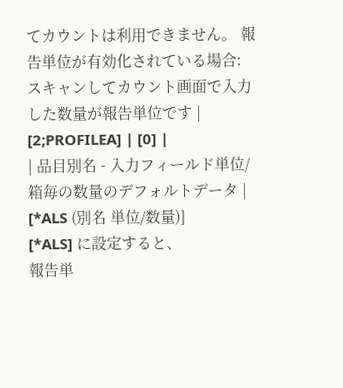てカウントは利用できません。 報告単位が有効化されている場合: スキャンしてカウント画面で入力した数量が報告単位です |
[2;PROFILEA] | [0] |
| 品目別名 - 入力フィールド単位/箱毎の数量のデフォルトデータ | [*ALS (別名 単位/数量)]
[*ALS] に設定すると、
報告単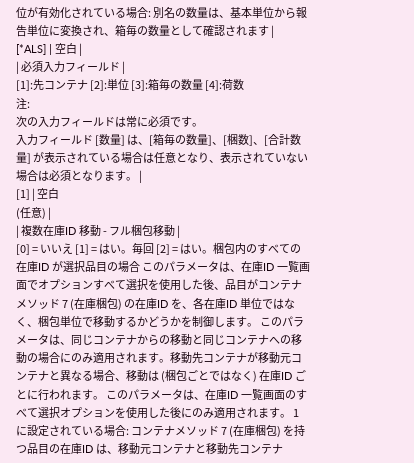位が有効化されている場合: 別名の数量は、基本単位から報告単位に変換され、箱毎の数量として確認されます |
[*ALS] | 空白 |
| 必須入力フィールド |
[1]:先コンテナ [2]:単位 [3]:箱毎の数量 [4]:荷数
注:
次の入力フィールドは常に必須です。
入力フィールド [数量] は、[箱毎の数量]、[梱数]、[合計数量] が表示されている場合は任意となり、表示されていない場合は必須となります。 |
[1] | 空白
(任意) |
| 複数在庫ID 移動 - フル梱包移動 |
[0] = いいえ [1] = はい。毎回 [2] = はい。梱包内のすべての在庫ID が選択品目の場合 このパラメータは、在庫ID 一覧画面でオプションすべて選択を使用した後、品目がコンテナメソッド 7 (在庫梱包) の在庫ID を、各在庫ID 単位ではなく、梱包単位で移動するかどうかを制御します。 このパラメータは、同じコンテナからの移動と同じコンテナへの移動の場合にのみ適用されます。移動先コンテナが移動元コンテナと異なる場合、移動は (梱包ごとではなく) 在庫ID ごとに行われます。 このパラメータは、在庫ID 一覧画面のすべて選択オプションを使用した後にのみ適用されます。 1 に設定されている場合: コンテナメソッド 7 (在庫梱包) を持つ品目の在庫ID は、移動元コンテナと移動先コンテナ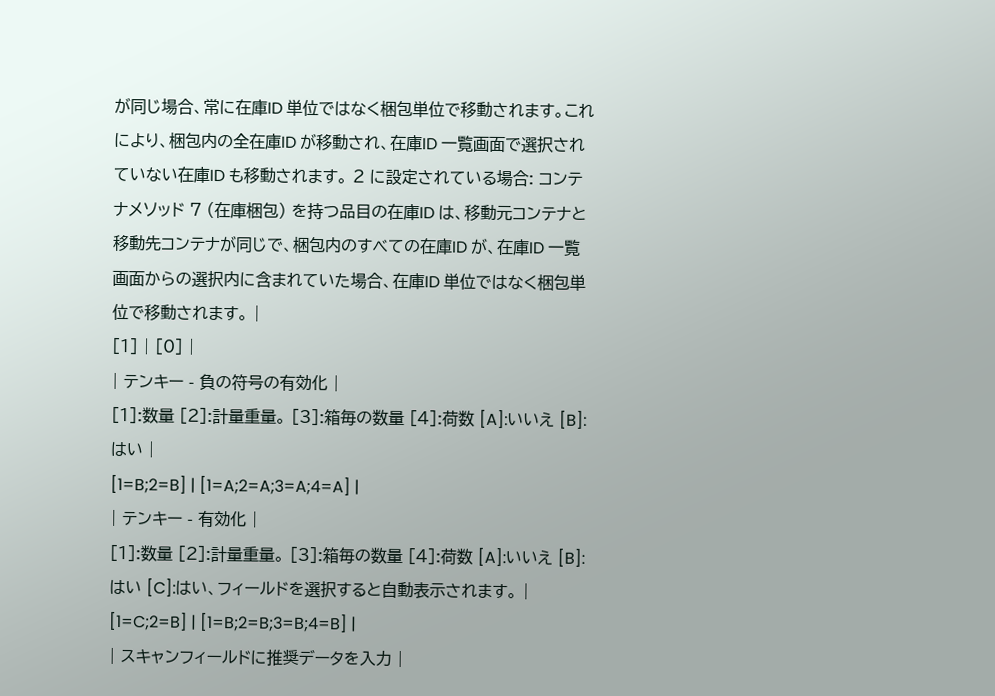が同じ場合、常に在庫ID 単位ではなく梱包単位で移動されます。これにより、梱包内の全在庫ID が移動され、在庫ID 一覧画面で選択されていない在庫ID も移動されます。 2 に設定されている場合: コンテナメソッド 7 (在庫梱包) を持つ品目の在庫ID は、移動元コンテナと移動先コンテナが同じで、梱包内のすべての在庫ID が、在庫ID 一覧画面からの選択内に含まれていた場合、在庫ID 単位ではなく梱包単位で移動されます。 |
[1] | [0] |
| テンキー - 負の符号の有効化 |
[1]:数量 [2]:計量重量。 [3]:箱毎の数量 [4]:荷数 [A]:いいえ [B]:はい |
[1=B;2=B] | [1=A;2=A;3=A;4=A] |
| テンキー - 有効化 |
[1]:数量 [2]:計量重量。 [3]:箱毎の数量 [4]:荷数 [A]:いいえ [B]:はい [C]:はい、フィールドを選択すると自動表示されます。 |
[1=C;2=B] | [1=B;2=B;3=B;4=B] |
| スキャンフィールドに推奨データを入力 |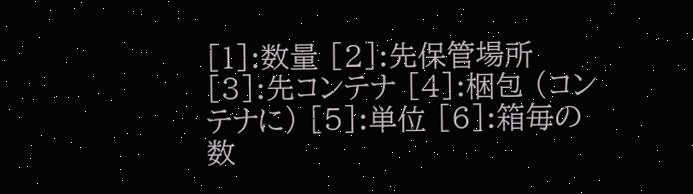[1]:数量 [2]:先保管場所 [3]:先コンテナ [4]:梱包 (コンテナに) [5]:単位 [6]:箱毎の数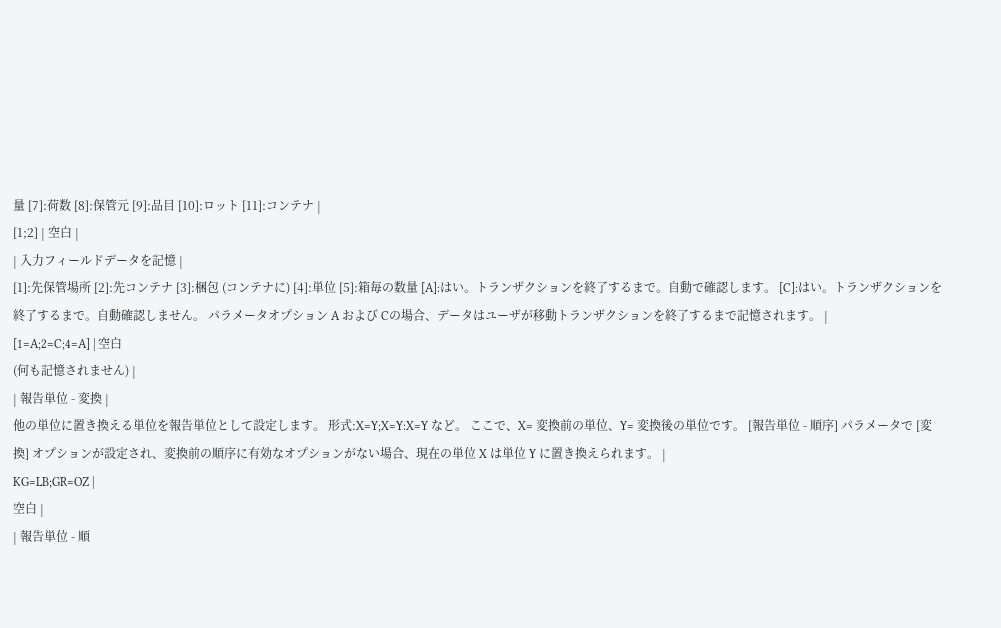量 [7]:荷数 [8]:保管元 [9]:品目 [10]:ロット [11]:コンテナ |
[1;2] | 空白 |
| 入力フィールドデータを記憶 |
[1]:先保管場所 [2]:先コンテナ [3]:梱包 (コンテナに) [4]:単位 [5]:箱毎の数量 [A]:はい。トランザクションを終了するまで。自動で確認します。 [C]:はい。トランザクションを終了するまで。自動確認しません。 パラメータオプション A および Cの場合、データはユーザが移動トランザクションを終了するまで記憶されます。 |
[1=A;2=C;4=A] | 空白
(何も記憶されません) |
| 報告単位 - 変換 |
他の単位に置き換える単位を報告単位として設定します。 形式:X=Y;X=Y:X=Y など。 ここで、X= 変換前の単位、Y= 変換後の単位です。 [報告単位 - 順序] パラメータで [変換] オプションが設定され、変換前の順序に有効なオプションがない場合、現在の単位 X は単位 Y に置き換えられます。 |
KG=LB;GR=OZ |
空白 |
| 報告単位 - 順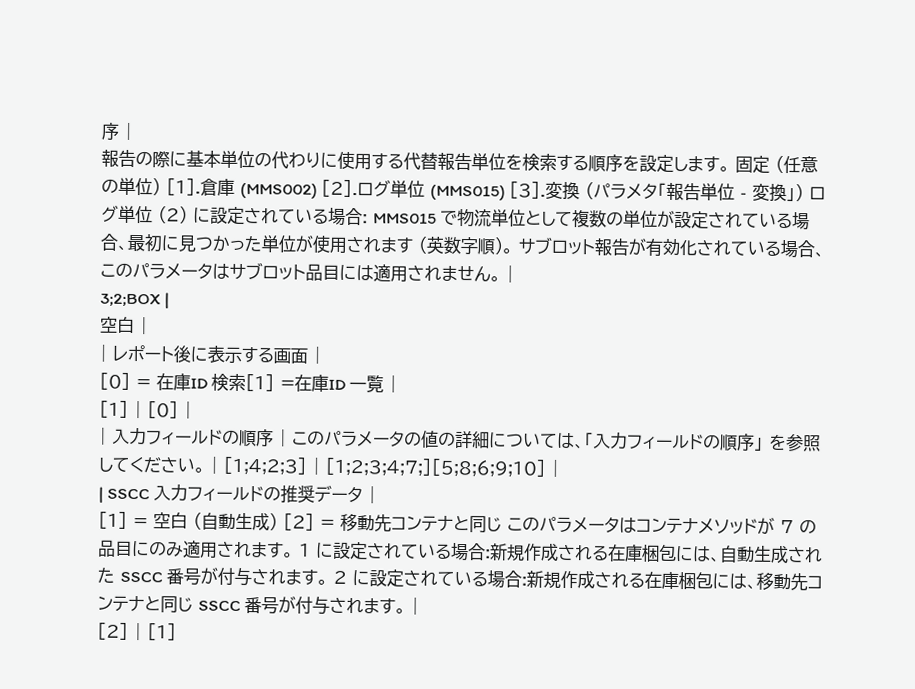序 |
報告の際に基本単位の代わりに使用する代替報告単位を検索する順序を設定します。 固定 (任意の単位) [1].倉庫 (MMS002) [2].ログ単位 (MMS015) [3].変換 (パラメタ「報告単位 - 変換」) ログ単位 (2) に設定されている場合: MMS015 で物流単位として複数の単位が設定されている場合、最初に見つかった単位が使用されます (英数字順)。 サブロット報告が有効化されている場合、このパラメータはサブロット品目には適用されません。 |
3;2;BOX |
空白 |
| レポート後に表示する画面 |
[0] = 在庫ID 検索[1] =在庫ID 一覧 |
[1] | [0] |
| 入力フィールドの順序 | このパラメータの値の詳細については、「入力フィールドの順序」 を参照してください。 | [1;4;2;3] | [1;2;3;4;7;][5;8;6;9;10] |
| SSCC 入力フィールドの推奨データ |
[1] = 空白 (自動生成) [2] = 移動先コンテナと同じ このパラメータはコンテナメソッドが 7 の品目にのみ適用されます。 1 に設定されている場合:新規作成される在庫梱包には、自動生成された SSCC 番号が付与されます。 2 に設定されている場合:新規作成される在庫梱包には、移動先コンテナと同じ SSCC 番号が付与されます。 |
[2] | [1]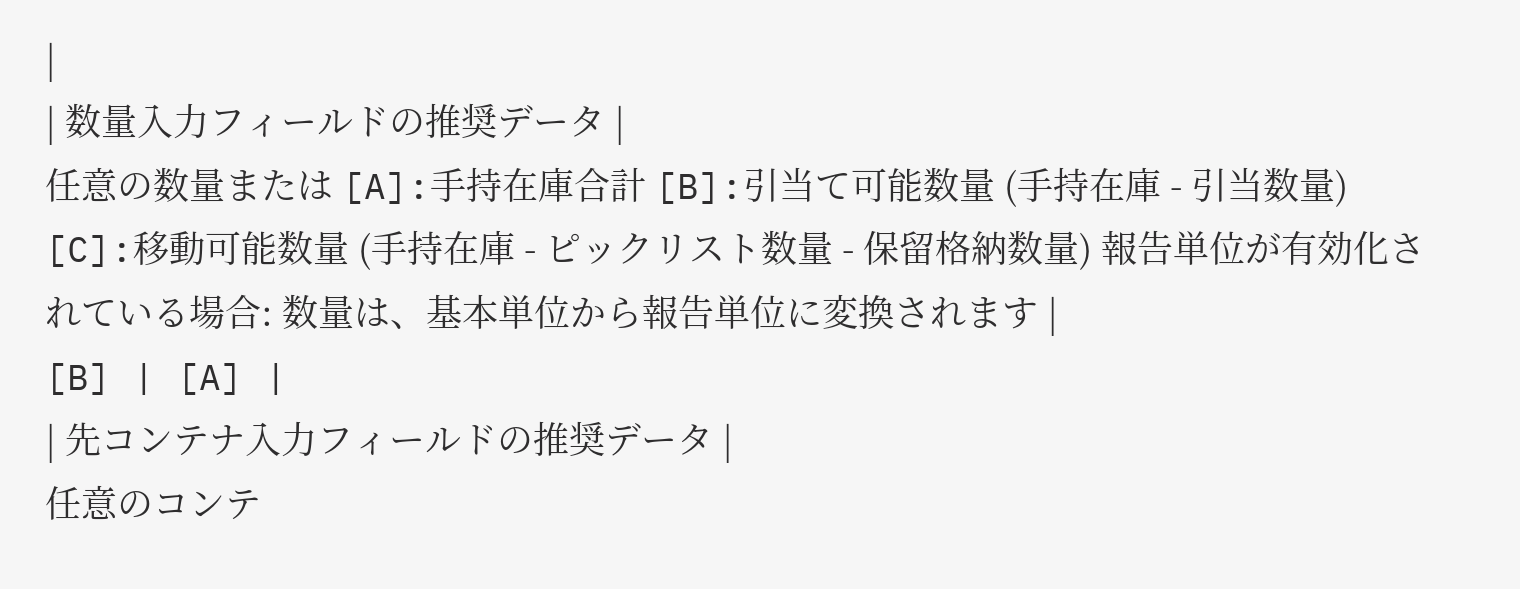|
| 数量入力フィールドの推奨データ |
任意の数量または [A]:手持在庫合計 [B]:引当て可能数量 (手持在庫 - 引当数量) [C]:移動可能数量 (手持在庫 - ピックリスト数量 - 保留格納数量) 報告単位が有効化されている場合: 数量は、基本単位から報告単位に変換されます |
[B] | [A] |
| 先コンテナ入力フィールドの推奨データ |
任意のコンテ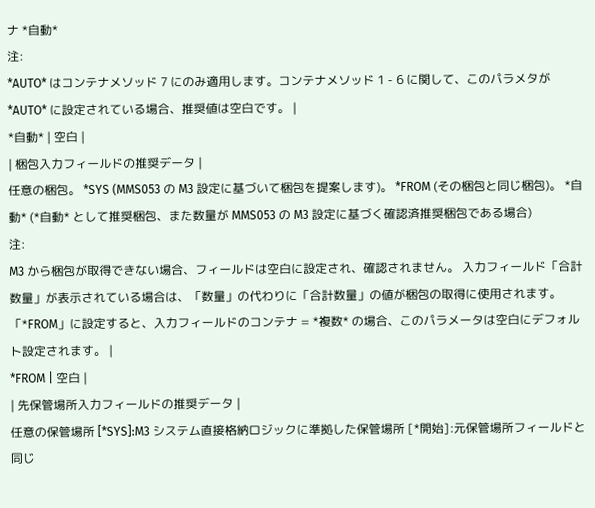ナ *自動*
注:
*AUTO* はコンテナメソッド 7 にのみ適用します。コンテナメソッド 1 - 6 に関して、このパラメタが *AUTO* に設定されている場合、推奨値は空白です。 |
*自動* | 空白 |
| 梱包入力フィールドの推奨データ |
任意の梱包。 *SYS (MMS053 の M3 設定に基づいて梱包を提案します)。 *FROM (その梱包と同じ梱包)。 *自動* (*自動* として推奨梱包、また数量が MMS053 の M3 設定に基づく確認済推奨梱包である場合)
注:
M3 から梱包が取得できない場合、フィールドは空白に設定され、確認されません。 入力フィールド「合計数量」が表示されている場合は、「数量」の代わりに「合計数量」の値が梱包の取得に使用されます。 「*FROM」に設定すると、入力フィールドのコンテナ = *複数* の場合、このパラメータは空白にデフォルト設定されます。 |
*FROM | 空白 |
| 先保管場所入力フィールドの推奨データ |
任意の保管場所 [*SYS]:M3 システム直接格納ロジックに準拠した保管場所 [*開始]:元保管場所フィールドと同じ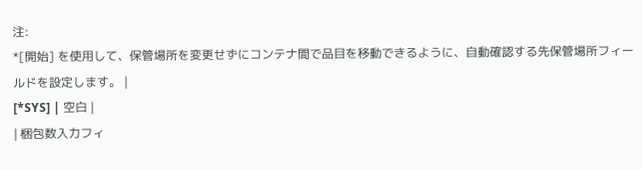注:
*[開始] を使用して、保管場所を変更せずにコンテナ間で品目を移動できるように、自動確認する先保管場所フィールドを設定します。 |
[*SYS] | 空白 |
| 梱包数入力フィ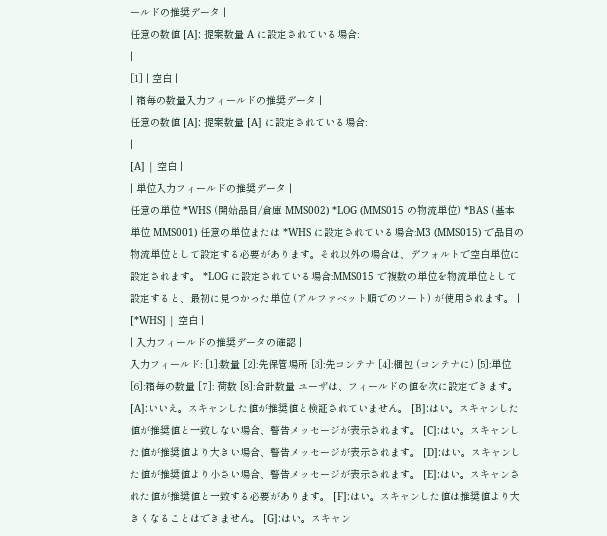ールドの推奨データ |
任意の数値 [A]: 提案数量 A に設定されている場合:
|
[1] | 空白 |
| 箱毎の数量入力フィールドの推奨データ |
任意の数値 [A]: 提案数量 [A] に設定されている場合:
|
[A] | 空白 |
| 単位入力フィールドの推奨データ |
任意の単位 *WHS (開始品目/倉庫 MMS002) *LOG (MMS015 の物流単位) *BAS (基本単位 MMS001) 任意の単位または *WHS に設定されている場合:M3 (MMS015) で品目の物流単位として設定する必要があります。それ以外の場合は、デフォルトで空白単位に設定されます。 *LOG に設定されている場合:MMS015 で複数の単位を物流単位として設定すると、最初に見つかった単位 (アルファベット順でのソート) が使用されます。 |
[*WHS] | 空白 |
| 入力フィールドの推奨データの確認 |
入力フィールド: [1]:数量 [2]:先保管場所 [3]:先コンテナ [4]:梱包 (コンテナに) [5]:単位 [6]:箱毎の数量 [7]: 荷数 [8]:合計数量 ユーザは、フィールドの値を次に設定できます。 [A]:いいえ。スキャンした値が推奨値と検証されていません。 [B]:はい。スキャンした値が推奨値と一致しない場合、警告メッセージが表示されます。 [C]:はい。スキャンした値が推奨値より大きい場合、警告メッセージが表示されます。 [D]:はい。スキャンした値が推奨値より小さい場合、警告メッセージが表示されます。 [E]:はい。スキャンされた値が推奨値と一致する必要があります。 [F]:はい。スキャンした値は推奨値より大きくなることはできません。 [G]:はい。スキャン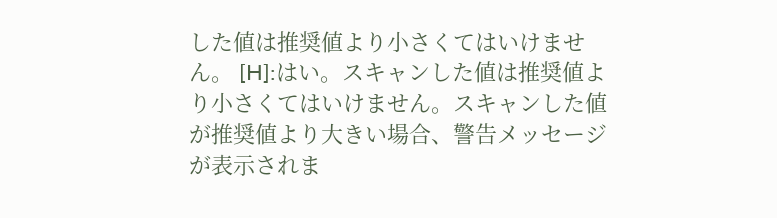した値は推奨値より小さくてはいけません。 [H]:はい。スキャンした値は推奨値より小さくてはいけません。スキャンした値が推奨値より大きい場合、警告メッセージが表示されま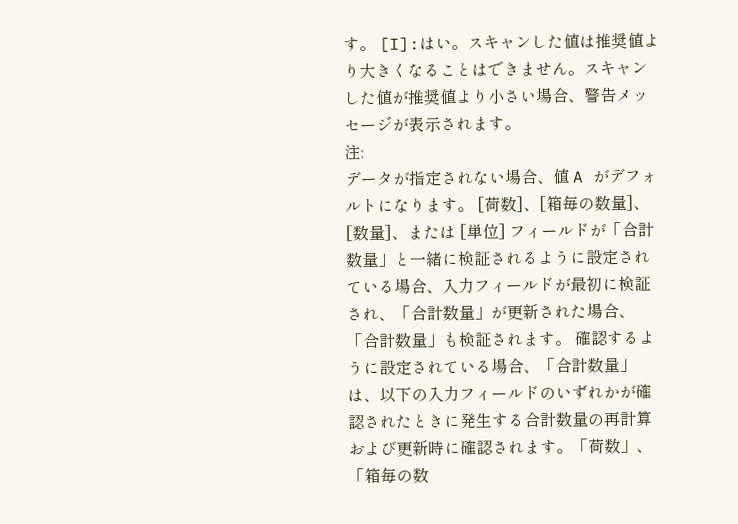す。 [I]:はい。スキャンした値は推奨値より大きくなることはできません。スキャンした値が推奨値より小さい場合、警告メッセージが表示されます。
注:
データが指定されない場合、値 A がデフォルトになります。 [荷数]、[箱毎の数量]、[数量]、または [単位] フィールドが「合計数量」と一緒に検証されるように設定されている場合、入力フィールドが最初に検証され、「合計数量」が更新された場合、「合計数量」も検証されます。 確認するように設定されている場合、「合計数量」は、以下の入力フィールドのいずれかが確認されたときに発生する合計数量の再計算および更新時に確認されます。「荷数」、「箱毎の数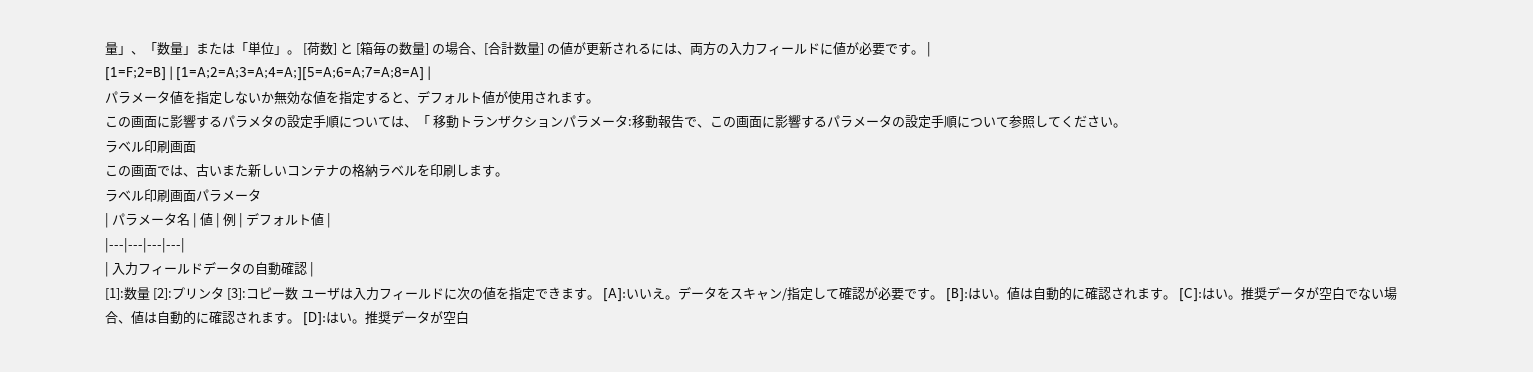量」、「数量」または「単位」。 [荷数] と [箱毎の数量] の場合、[合計数量] の値が更新されるには、両方の入力フィールドに値が必要です。 |
[1=F;2=B] | [1=A;2=A;3=A;4=A;][5=A;6=A;7=A;8=A] |
パラメータ値を指定しないか無効な値を指定すると、デフォルト値が使用されます。
この画面に影響するパラメタの設定手順については、「 移動トランザクションパラメータ:移動報告で、この画面に影響するパラメータの設定手順について参照してください。
ラベル印刷画面
この画面では、古いまた新しいコンテナの格納ラベルを印刷します。
ラベル印刷画面パラメータ
| パラメータ名 | 値 | 例 | デフォルト値 |
|---|---|---|---|
| 入力フィールドデータの自動確認 |
[1]:数量 [2]:プリンタ [3]:コピー数 ユーザは入力フィールドに次の値を指定できます。 [A]:いいえ。データをスキャン/指定して確認が必要です。 [B]:はい。値は自動的に確認されます。 [C]:はい。推奨データが空白でない場合、値は自動的に確認されます。 [D]:はい。推奨データが空白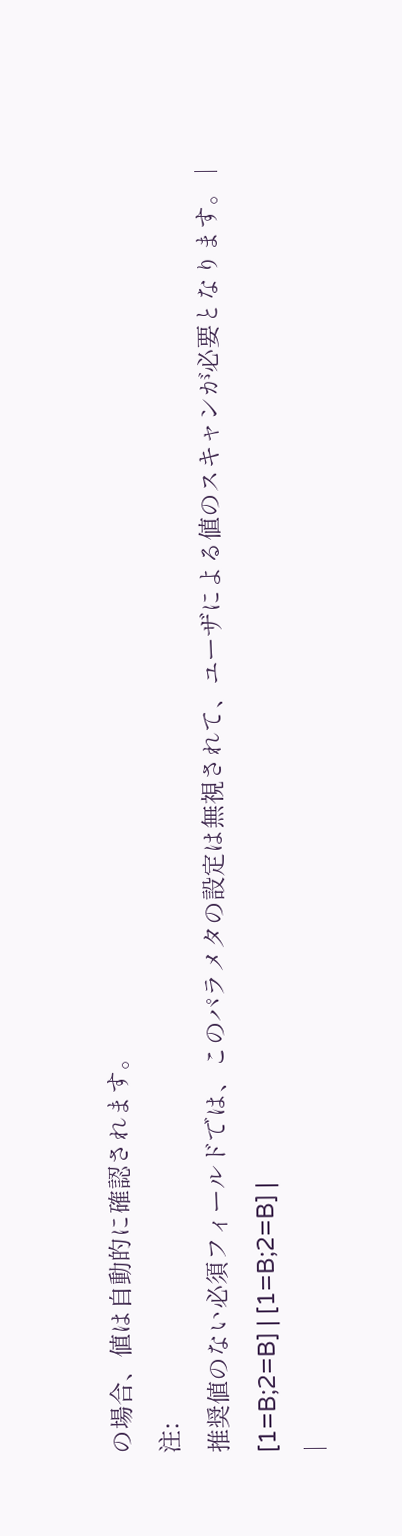の場合、値は自動的に確認されます。
注:
推奨値のない必須フィールドでは、このパラメタの設定は無視されて、ユーザによる値のスキャンが必要となります。 |
[1=B;2=B] | [1=B;2=B] |
|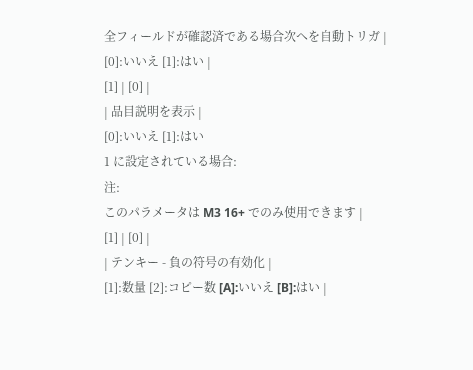全フィールドが確認済である場合次へを自動トリガ |
[0]:いいえ [1]:はい |
[1] | [0] |
| 品目説明を表示 |
[0]:いいえ [1]:はい
1 に設定されている場合:
注:
このパラメータは M3 16+ でのみ使用できます |
[1] | [0] |
| テンキー - 負の符号の有効化 |
[1]:数量 [2]:コピー数 [A]:いいえ [B]:はい |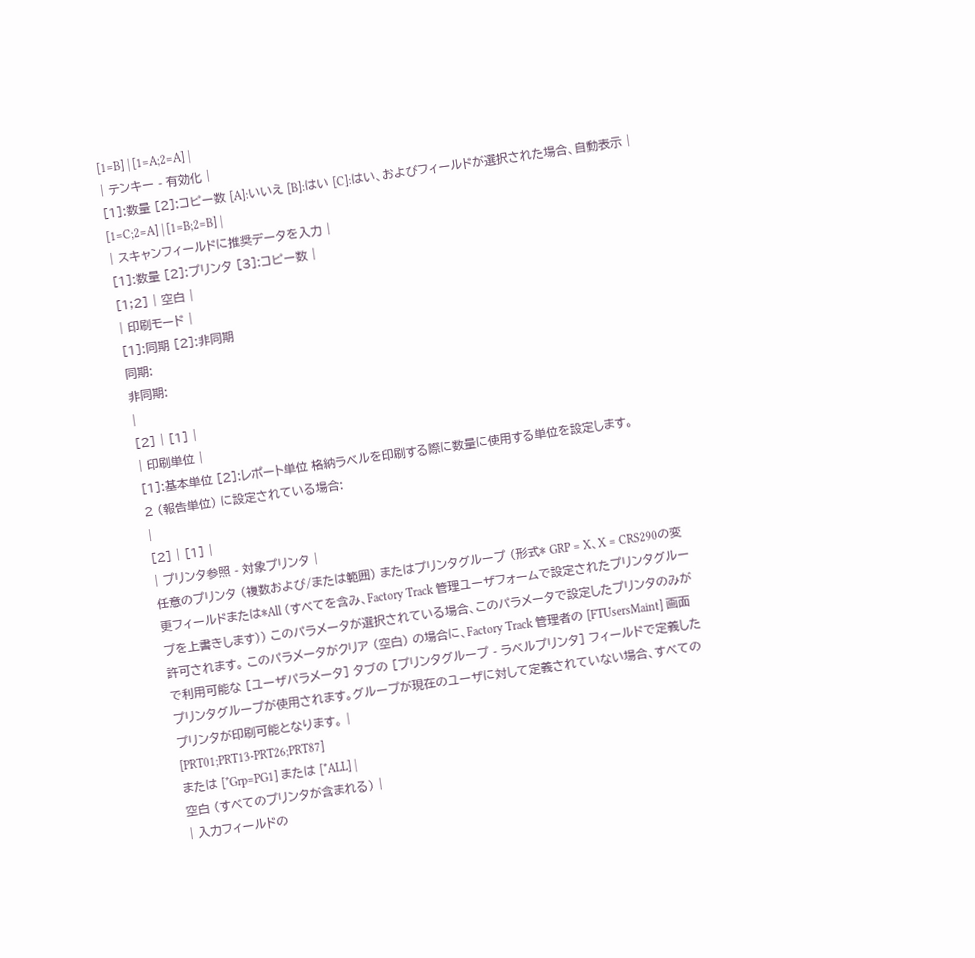[1=B] | [1=A;2=A] |
| テンキー - 有効化 |
[1]:数量 [2]:コピー数 [A]:いいえ [B]:はい [C]:はい、およびフィールドが選択された場合、自動表示 |
[1=C;2=A] | [1=B;2=B] |
| スキャンフィールドに推奨データを入力 |
[1]:数量 [2]:プリンタ [3]:コピー数 |
[1;2] | 空白 |
| 印刷モード |
[1]:同期 [2]:非同期
同期:
非同期:
|
[2] | [1] |
| 印刷単位 |
[1]:基本単位 [2]:レポート単位 格納ラベルを印刷する際に数量に使用する単位を設定します。
2 (報告単位) に設定されている場合:
|
[2] | [1] |
| プリンタ参照 - 対象プリンタ |
任意のプリンタ (複数および/または範囲) またはプリンタグループ (形式* GRP = X、X = CRS290の変更フィールドまたは*All (すべてを含み、Factory Track 管理ユーザフォームで設定されたプリンタグループを上書きします)) このパラメータが選択されている場合、このパラメータで設定したプリンタのみが許可されます。 このパラメータがクリア (空白) の場合に、Factory Track 管理者の [FTUsersMaint] 画面で利用可能な [ユーザパラメータ] タブの [プリンタグループ - ラベルプリンタ] フィールドで定義したプリンタグループが使用されます。グループが現在のユーザに対して定義されていない場合、すべてのプリンタが印刷可能となります。 |
[PRT01;PRT13-PRT26;PRT87]
または [*Grp=PG1] または [*ALL] |
空白 (すべてのプリンタが含まれる) |
| 入力フィールドの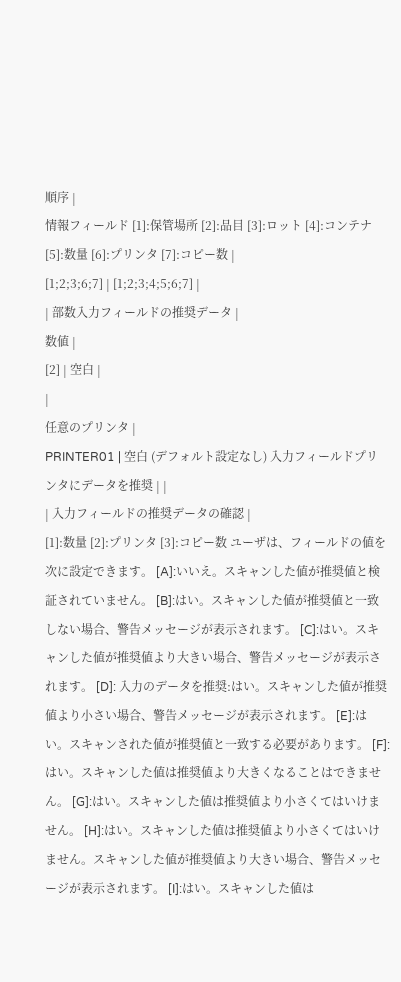順序 |
情報フィールド [1]:保管場所 [2]:品目 [3]:ロット [4]:コンテナ [5]:数量 [6]:プリンタ [7]:コピー数 |
[1;2;3;6;7] | [1;2;3;4;5;6;7] |
| 部数入力フィールドの推奨データ |
数値 |
[2] | 空白 |
|
任意のプリンタ |
PRINTER01 | 空白 (デフォルト設定なし) 入力フィールドプリンタにデータを推奨 | |
| 入力フィールドの推奨データの確認 |
[1]:数量 [2]:プリンタ [3]:コピー数 ユーザは、フィールドの値を次に設定できます。 [A]:いいえ。スキャンした値が推奨値と検証されていません。 [B]:はい。スキャンした値が推奨値と一致しない場合、警告メッセージが表示されます。 [C]:はい。スキャンした値が推奨値より大きい場合、警告メッセージが表示されます。 [D]: 入力のデータを推奨:はい。スキャンした値が推奨値より小さい場合、警告メッセージが表示されます。 [E]:はい。スキャンされた値が推奨値と一致する必要があります。 [F]:はい。スキャンした値は推奨値より大きくなることはできません。 [G]:はい。スキャンした値は推奨値より小さくてはいけません。 [H]:はい。スキャンした値は推奨値より小さくてはいけません。スキャンした値が推奨値より大きい場合、警告メッセージが表示されます。 [I]:はい。スキャンした値は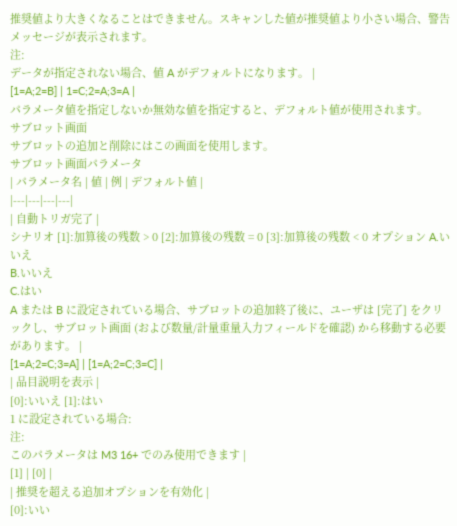推奨値より大きくなることはできません。スキャンした値が推奨値より小さい場合、警告メッセージが表示されます。
注:
データが指定されない場合、値 A がデフォルトになります。 |
[1=A;2=B] | 1=C;2=A;3=A |
パラメータ値を指定しないか無効な値を指定すると、デフォルト値が使用されます。
サブロット画面
サブロットの追加と削除にはこの画面を使用します。
サブロット画面パラメータ
| パラメータ名 | 値 | 例 | デフォルト値 |
|---|---|---|---|
| 自動トリガ完了 |
シナリオ [1]:加算後の残数 > 0 [2]:加算後の残数 = 0 [3]:加算後の残数 < 0 オプション A.いいえ
B.いいえ
C.はい
A または B に設定されている場合、サブロットの追加終了後に、ユーザは [完了] をクリックし、サブロット画面 (および数量/計量重量入力フィールドを確認) から移動する必要があります。 |
[1=A;2=C;3=A] | [1=A;2=C;3=C] |
| 品目説明を表示 |
[0]:いいえ [1]:はい
1 に設定されている場合:
注:
このパラメータは M3 16+ でのみ使用できます |
[1] | [0] |
| 推奨を超える追加オプションを有効化 |
[0]:いい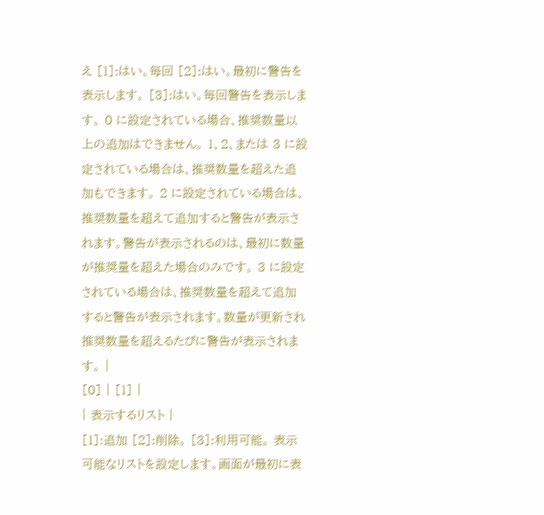え [1]:はい。毎回 [2]:はい。最初に警告を表示します。 [3]:はい。毎回警告を表示します。 0 に設定されている場合、推奨数量以上の追加はできません。 1、2、または 3 に設定されている場合は、推奨数量を超えた追加もできます。 2 に設定されている場合は、推奨数量を超えて追加すると警告が表示されます。警告が表示されるのは、最初に数量が推奨量を超えた場合のみです。 3 に設定されている場合は、推奨数量を超えて追加すると警告が表示されます。数量が更新され推奨数量を超えるたびに警告が表示されます。 |
[0] | [1] |
| 表示するリスト |
[1]:追加 [2]:削除。 [3]:利用可能。 表示可能なリストを設定します。画面が最初に表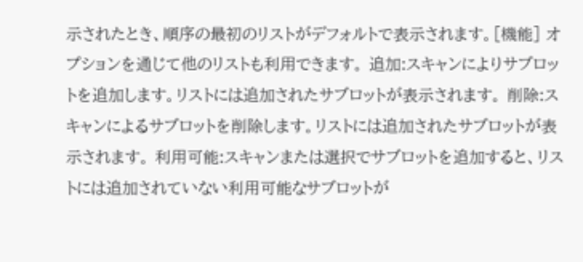示されたとき、順序の最初のリストがデフォルトで表示されます。[機能] オプションを通じて他のリストも利用できます。 追加:スキャンによりサブロットを追加します。リストには追加されたサブロットが表示されます。 削除:スキャンによるサブロットを削除します。リストには追加されたサブロットが表示されます。 利用可能:スキャンまたは選択でサブロットを追加すると、リストには追加されていない利用可能なサブロットが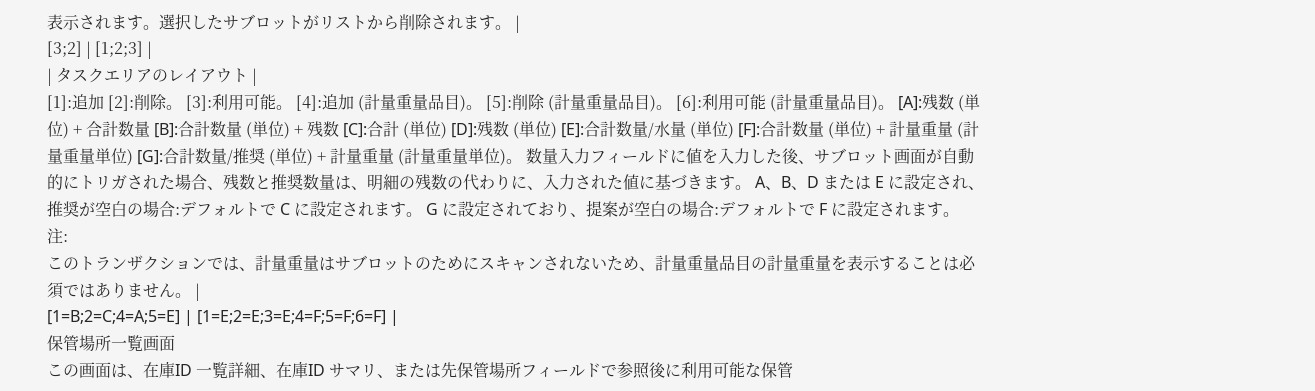表示されます。選択したサブロットがリストから削除されます。 |
[3;2] | [1;2;3] |
| タスクエリアのレイアウト |
[1]:追加 [2]:削除。 [3]:利用可能。 [4]:追加 (計量重量品目)。 [5]:削除 (計量重量品目)。 [6]:利用可能 (計量重量品目)。 [A]:残数 (単位) + 合計数量 [B]:合計数量 (単位) + 残数 [C]:合計 (単位) [D]:残数 (単位) [E]:合計数量/水量 (単位) [F]:合計数量 (単位) + 計量重量 (計量重量単位) [G]:合計数量/推奨 (単位) + 計量重量 (計量重量単位)。 数量入力フィールドに値を入力した後、サブロット画面が自動的にトリガされた場合、残数と推奨数量は、明細の残数の代わりに、入力された値に基づきます。 A、B、D または E に設定され、推奨が空白の場合:デフォルトで C に設定されます。 G に設定されており、提案が空白の場合:デフォルトで F に設定されます。
注:
このトランザクションでは、計量重量はサブロットのためにスキャンされないため、計量重量品目の計量重量を表示することは必須ではありません。 |
[1=B;2=C;4=A;5=E] | [1=E;2=E;3=E;4=F;5=F;6=F] |
保管場所一覧画面
この画面は、在庫ID 一覧詳細、在庫ID サマリ、または先保管場所フィールドで参照後に利用可能な保管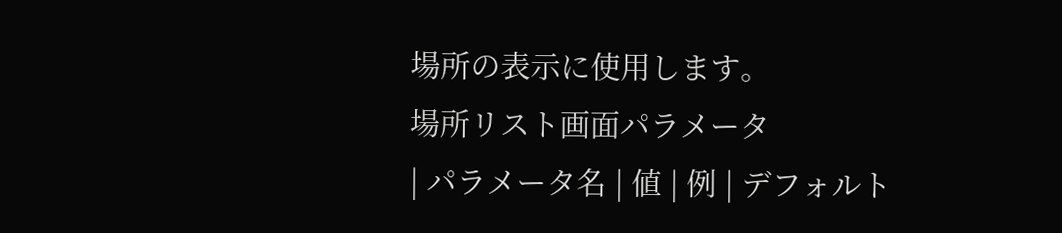場所の表示に使用します。
場所リスト画面パラメータ
| パラメータ名 | 値 | 例 | デフォルト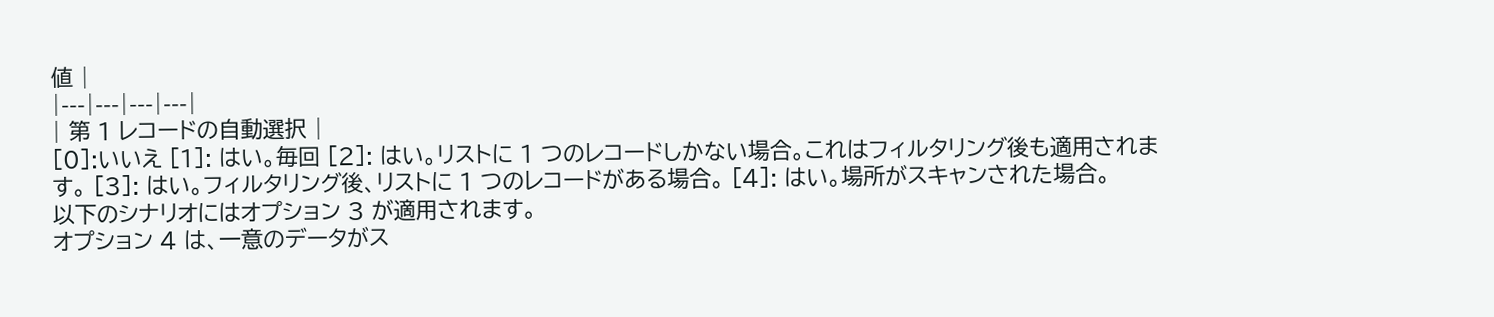値 |
|---|---|---|---|
| 第 1 レコードの自動選択 |
[0]:いいえ [1]: はい。毎回 [2]: はい。リストに 1 つのレコードしかない場合。これはフィルタリング後も適用されます。 [3]: はい。フィルタリング後、リストに 1 つのレコードがある場合。 [4]: はい。場所がスキャンされた場合。
以下のシナリオにはオプション 3 が適用されます。
オプション 4 は、一意のデータがス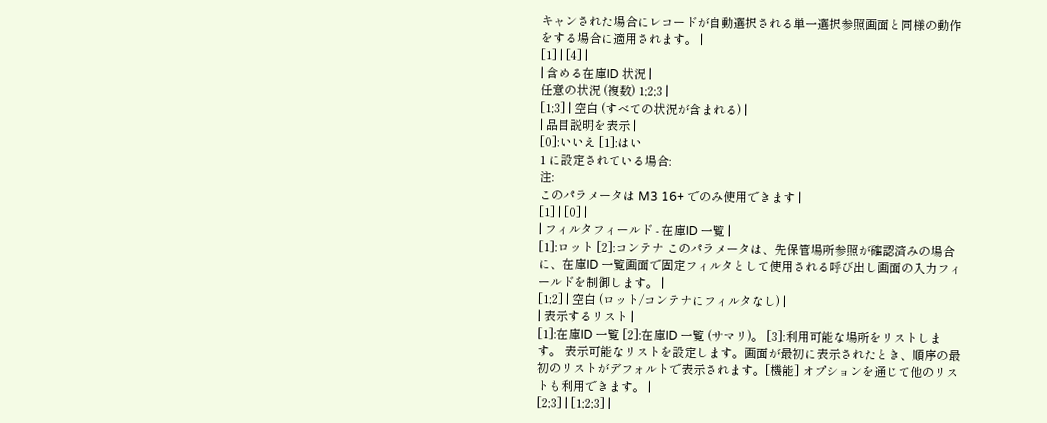キャンされた場合にレコードが自動選択される単一選択参照画面と同様の動作をする場合に適用されます。 |
[1] | [4] |
| 含める在庫ID 状況 |
任意の状況 (複数) 1;2;3 |
[1;3] | 空白 (すべての状況が含まれる) |
| 品目説明を表示 |
[0]:いいえ [1]:はい
1 に設定されている場合:
注:
このパラメータは M3 16+ でのみ使用できます |
[1] | [0] |
| フィルタフィールド - 在庫ID 一覧 |
[1]:ロット [2]:コンテナ このパラメータは、先保管場所参照が確認済みの場合に、在庫ID 一覧画面で固定フィルタとして使用される呼び出し画面の入力フィールドを制御します。 |
[1;2] | 空白 (ロット/コンテナにフィルタなし) |
| 表示するリスト |
[1]:在庫ID 一覧 [2]:在庫ID 一覧 (サマリ)。 [3]:利用可能な場所をリストします。 表示可能なリストを設定します。画面が最初に表示されたとき、順序の最初のリストがデフォルトで表示されます。[機能] オプションを通じて他のリストも利用できます。 |
[2;3] | [1;2;3] |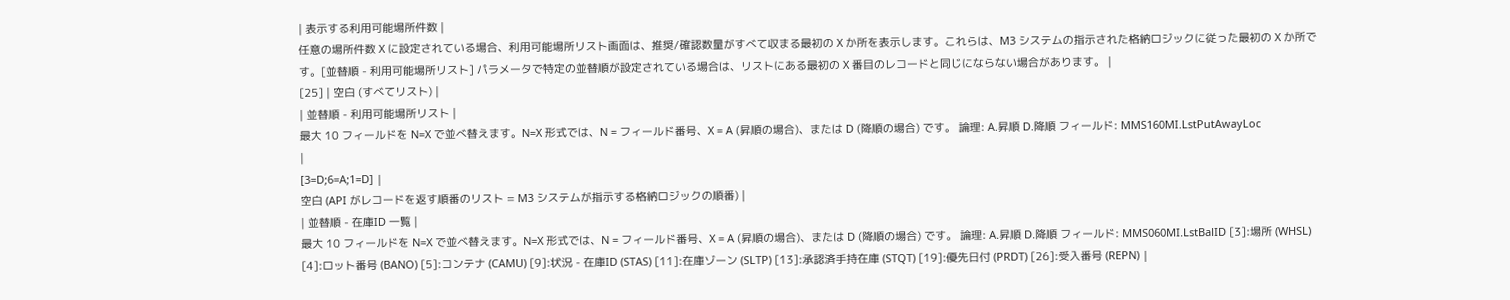| 表示する利用可能場所件数 |
任意の場所件数 X に設定されている場合、利用可能場所リスト画面は、推奨/確認数量がすべて収まる最初の X か所を表示します。これらは、M3 システムの指示された格納ロジックに従った最初の X か所です。[並替順 - 利用可能場所リスト] パラメータで特定の並替順が設定されている場合は、リストにある最初の X 番目のレコードと同じにならない場合があります。 |
[25] | 空白 (すべてリスト) |
| 並替順 - 利用可能場所リスト |
最大 10 フィールドを N=X で並べ替えます。N=X 形式では、N = フィールド番号、X = A (昇順の場合)、または D (降順の場合) です。 論理: A.昇順 D.降順 フィールド: MMS160MI.LstPutAwayLoc
|
[3=D;6=A;1=D] |
空白 (API がレコードを返す順番のリスト = M3 システムが指示する格納ロジックの順番) |
| 並替順 - 在庫ID 一覧 |
最大 10 フィールドを N=X で並べ替えます。N=X 形式では、N = フィールド番号、X = A (昇順の場合)、または D (降順の場合) です。 論理: A.昇順 D.降順 フィールド: MMS060MI.LstBalID [3]:場所 (WHSL) [4]:ロット番号 (BANO) [5]:コンテナ (CAMU) [9]:状況 - 在庫ID (STAS) [11]:在庫ゾーン (SLTP) [13]:承認済手持在庫 (STQT) [19]:優先日付 (PRDT) [26]:受入番号 (REPN) |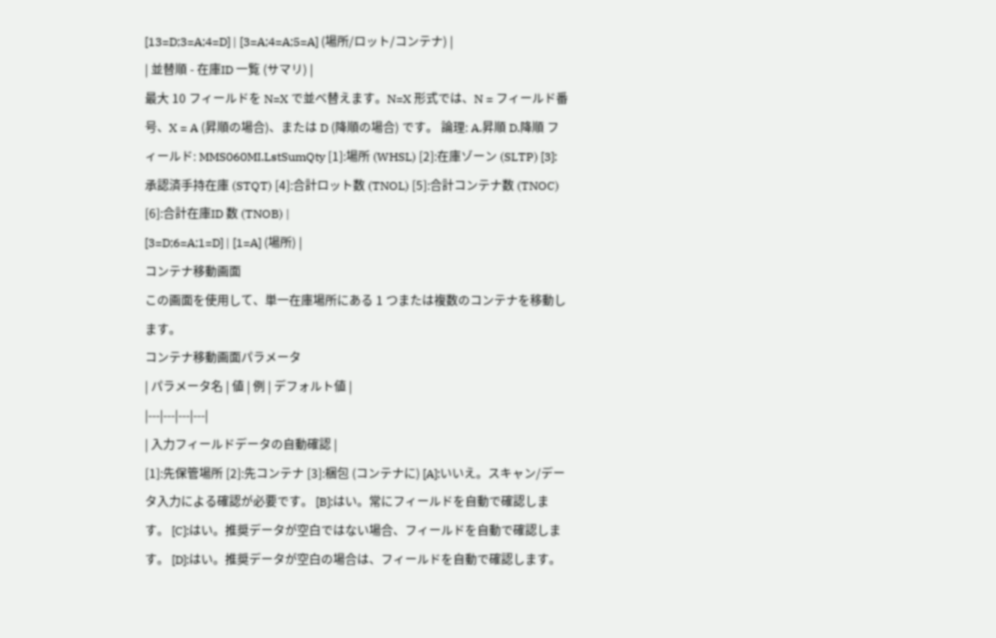[13=D;3=A;4=D] | [3=A;4=A;5=A] (場所/ロット/コンテナ) |
| 並替順 - 在庫ID 一覧 (サマリ) |
最大 10 フィールドを N=X で並べ替えます。N=X 形式では、N = フィールド番号、X = A (昇順の場合)、または D (降順の場合) です。 論理: A.昇順 D.降順 フィールド: MMS060MI.LstSumQty [1]:場所 (WHSL) [2]:在庫ゾーン (SLTP) [3]:承認済手持在庫 (STQT) [4]:合計ロット数 (TNOL) [5]:合計コンテナ数 (TNOC) [6]:合計在庫ID 数 (TNOB) |
[3=D;6=A;1=D] | [1=A] (場所) |
コンテナ移動画面
この画面を使用して、単一在庫場所にある 1 つまたは複数のコンテナを移動します。
コンテナ移動画面パラメータ
| パラメータ名 | 値 | 例 | デフォルト値 |
|---|---|---|---|
| 入力フィールドデータの自動確認 |
[1]:先保管場所 [2]:先コンテナ [3]:梱包 (コンテナに) [A]:いいえ。スキャン/データ入力による確認が必要です。 [B]:はい。常にフィールドを自動で確認します。 [C]:はい。推奨データが空白ではない場合、フィールドを自動で確認します。 [D]:はい。推奨データが空白の場合は、フィールドを自動で確認します。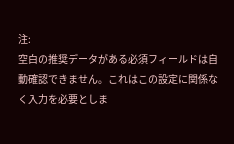注:
空白の推奨データがある必須フィールドは自動確認できません。これはこの設定に関係なく入力を必要としま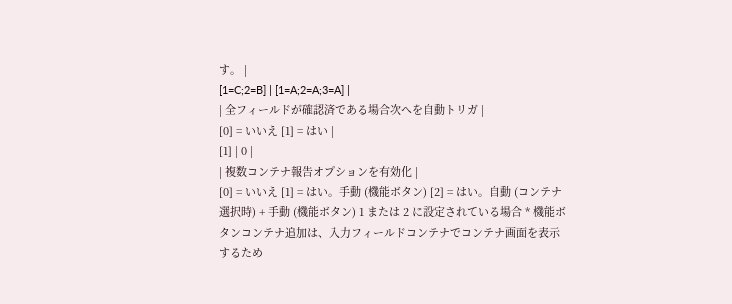す。 |
[1=C;2=B] | [1=A;2=A;3=A] |
| 全フィールドが確認済である場合次へを自動トリガ |
[0] = いいえ [1] = はい |
[1] | 0 |
| 複数コンテナ報告オプションを有効化 |
[0] = いいえ [1] = はい。手動 (機能ボタン) [2] = はい。自動 (コンテナ選択時) + 手動 (機能ボタン) 1 または 2 に設定されている場合 * 機能ボタンコンテナ追加は、入力フィールドコンテナでコンテナ画面を表示するため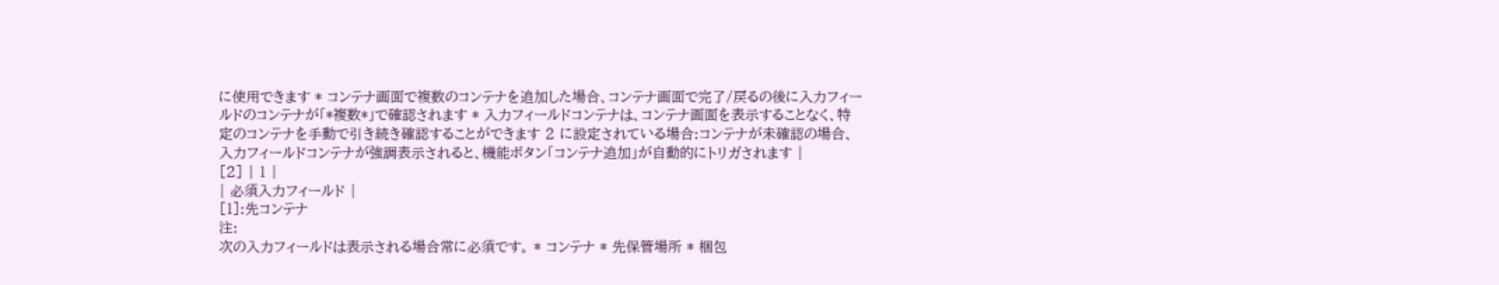に使用できます * コンテナ画面で複数のコンテナを追加した場合、コンテナ画面で完了/戻るの後に入力フィールドのコンテナが「*複数*」で確認されます * 入力フィールドコンテナは、コンテナ画面を表示することなく、特定のコンテナを手動で引き続き確認することができます 2 に設定されている場合:コンテナが未確認の場合、入力フィールドコンテナが強調表示されると、機能ボタン「コンテナ追加」が自動的にトリガされます |
[2] | 1 |
| 必須入力フィールド |
[1]:先コンテナ
注:
次の入力フィールドは表示される場合常に必須です。 * コンテナ * 先保管場所 * 梱包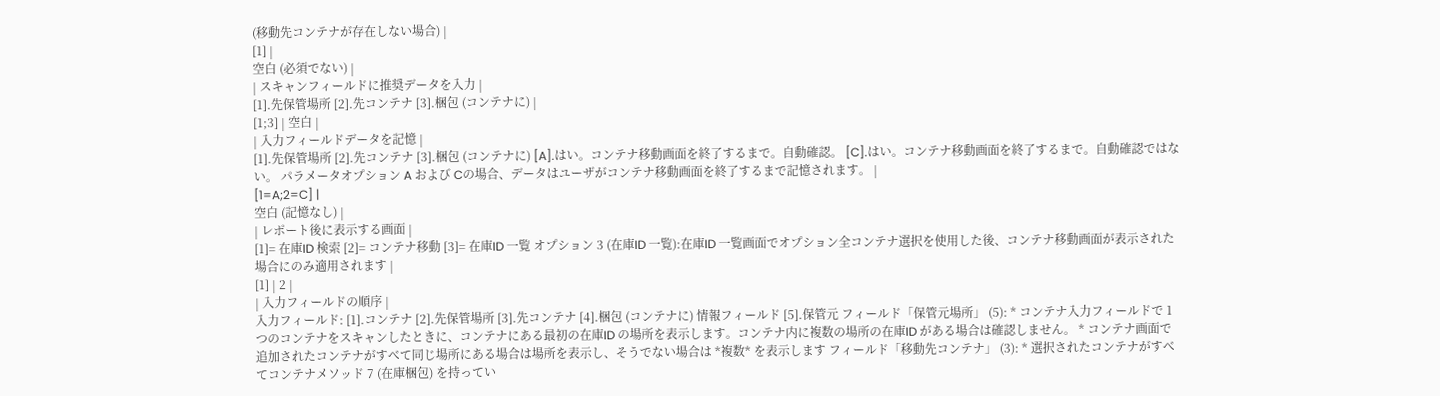(移動先コンテナが存在しない場合) |
[1] |
空白 (必須でない) |
| スキャンフィールドに推奨データを入力 |
[1].先保管場所 [2].先コンテナ [3].梱包 (コンテナに) |
[1;3] | 空白 |
| 入力フィールドデータを記憶 |
[1].先保管場所 [2].先コンテナ [3].梱包 (コンテナに) [A].はい。コンテナ移動画面を終了するまで。自動確認。 [C].はい。コンテナ移動画面を終了するまで。自動確認ではない。 パラメータオプション A および Cの場合、データはユーザがコンテナ移動画面を終了するまで記憶されます。 |
[1=A;2=C] |
空白 (記憶なし) |
| レポート後に表示する画面 |
[1]= 在庫ID 検索 [2]= コンテナ移動 [3]= 在庫ID 一覧 オプション 3 (在庫ID 一覧):在庫ID 一覧画面でオプション全コンテナ選択を使用した後、コンテナ移動画面が表示された場合にのみ適用されます |
[1] | 2 |
| 入力フィールドの順序 |
入力フィールド: [1].コンテナ [2].先保管場所 [3].先コンテナ [4].梱包 (コンテナに) 情報フィールド [5].保管元 フィールド「保管元場所」 (5): * コンテナ入力フィールドで 1 つのコンテナをスキャンしたときに、コンテナにある最初の在庫ID の場所を表示します。コンテナ内に複数の場所の在庫ID がある場合は確認しません。 * コンテナ画面で追加されたコンテナがすべて同じ場所にある場合は場所を表示し、そうでない場合は *複数* を表示します フィールド「移動先コンテナ」 (3): * 選択されたコンテナがすべてコンテナメソッド 7 (在庫梱包) を持ってい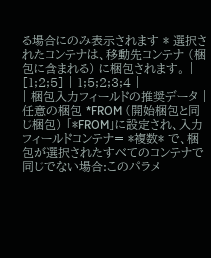る場合にのみ表示されます * 選択されたコンテナは、移動先コンテナ (梱包に含まれる) に梱包されます。 |
[1;2;5] | 1;5;2;3;4 |
| 梱包入力フィールドの推奨データ |
任意の梱包 *FROM (開始梱包と同じ梱包) 「*FROM」に設定され、入力フィールドコンテナ= *複数* で、梱包が選択されたすべてのコンテナで同じでない場合:このパラメ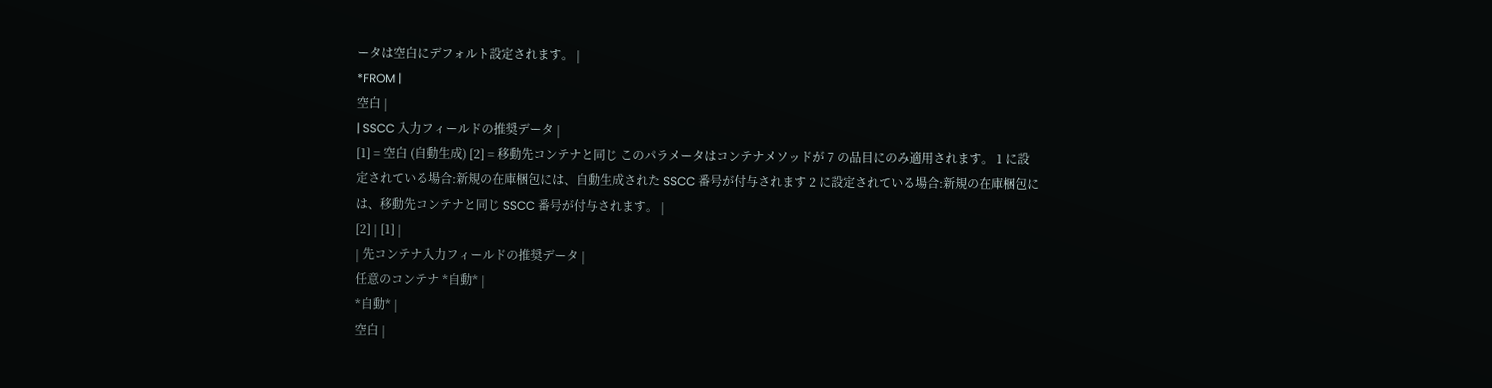ータは空白にデフォルト設定されます。 |
*FROM |
空白 |
| SSCC 入力フィールドの推奨データ |
[1] = 空白 (自動生成) [2] = 移動先コンテナと同じ このパラメータはコンテナメソッドが 7 の品目にのみ適用されます。 1 に設定されている場合:新規の在庫梱包には、自動生成された SSCC 番号が付与されます 2 に設定されている場合:新規の在庫梱包には、移動先コンテナと同じ SSCC 番号が付与されます。 |
[2] | [1] |
| 先コンテナ入力フィールドの推奨データ |
任意のコンテナ *自動* |
*自動* |
空白 |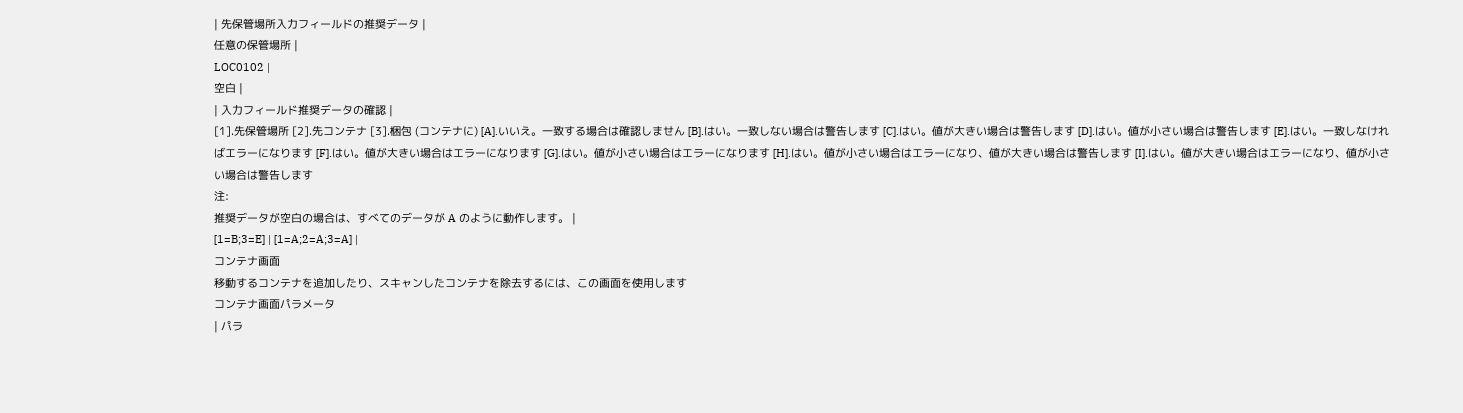| 先保管場所入力フィールドの推奨データ |
任意の保管場所 |
LOC0102 |
空白 |
| 入力フィールド推奨データの確認 |
[1].先保管場所 [2].先コンテナ [3].梱包 (コンテナに) [A].いいえ。一致する場合は確認しません [B].はい。一致しない場合は警告します [C].はい。値が大きい場合は警告します [D].はい。値が小さい場合は警告します [E].はい。一致しなければエラーになります [F].はい。値が大きい場合はエラーになります [G].はい。値が小さい場合はエラーになります [H].はい。値が小さい場合はエラーになり、値が大きい場合は警告します [I].はい。値が大きい場合はエラーになり、値が小さい場合は警告します
注:
推奨データが空白の場合は、すべてのデータが A のように動作します。 |
[1=B;3=E] | [1=A;2=A;3=A] |
コンテナ画面
移動するコンテナを追加したり、スキャンしたコンテナを除去するには、この画面を使用します
コンテナ画面パラメータ
| パラ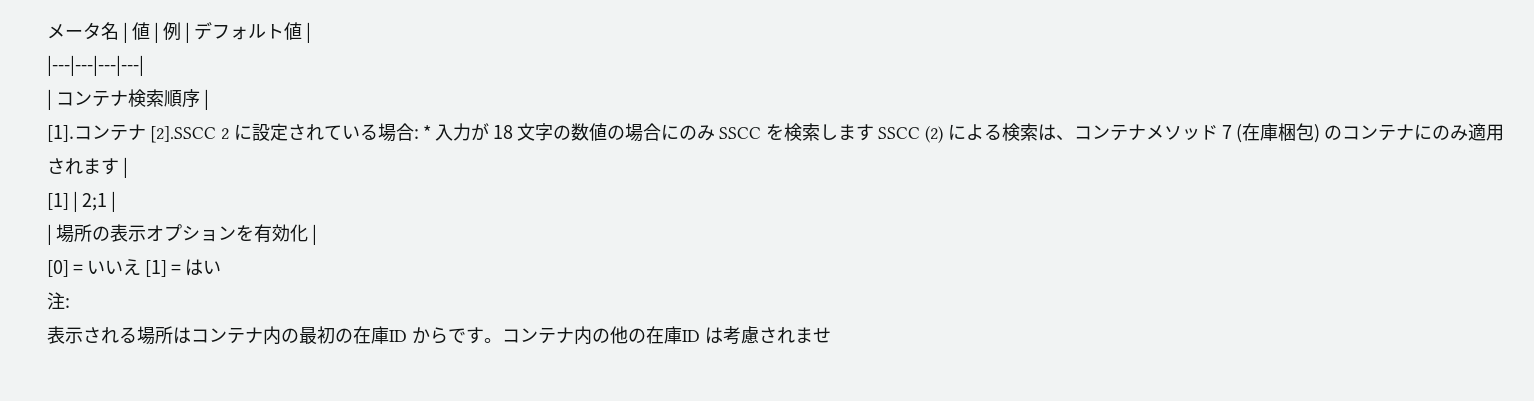メータ名 | 値 | 例 | デフォルト値 |
|---|---|---|---|
| コンテナ検索順序 |
[1].コンテナ [2].SSCC 2 に設定されている場合: * 入力が 18 文字の数値の場合にのみ SSCC を検索します SSCC (2) による検索は、コンテナメソッド 7 (在庫梱包) のコンテナにのみ適用されます |
[1] | 2;1 |
| 場所の表示オプションを有効化 |
[0] = いいえ [1] = はい
注:
表示される場所はコンテナ内の最初の在庫ID からです。コンテナ内の他の在庫ID は考慮されませ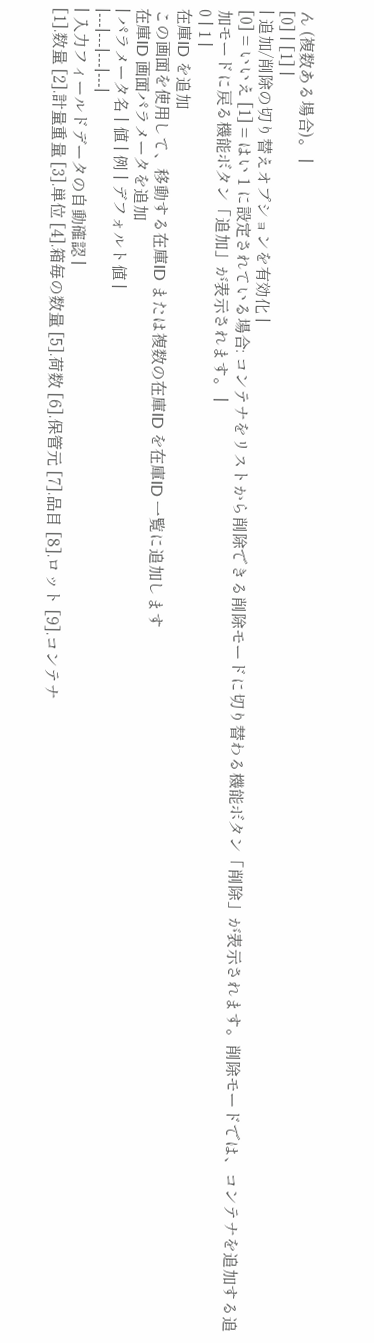ん (複数ある場合)。 |
[0] | [1] |
| 追加/削除の切り替えオプションを有効化 |
[0] = いいえ [1] = はい 1 に設定されている場合: コンテナをリストから削除できる削除モードに切り替わる機能ボタン「削除」が表示されます。削除モードでは、コンテナを追加する追加モードに戻る機能ボタン「追加」が表示されます。 |
0 | 1 |
在庫ID を追加
この画面を使用して、移動する在庫ID または複数の在庫ID を在庫ID 一覧に追加します
在庫ID 画面パラメータを追加
| パラメータ名 | 値 | 例 | デフォルト値 |
|---|---|---|---|
| 入力フィールドデータの自動確認 |
[1].数量 [2].計量重量 [3].単位 [4].箱毎の数量 [5].荷数 [6].保管元 [7].品目 [8].ロット [9].コンテナ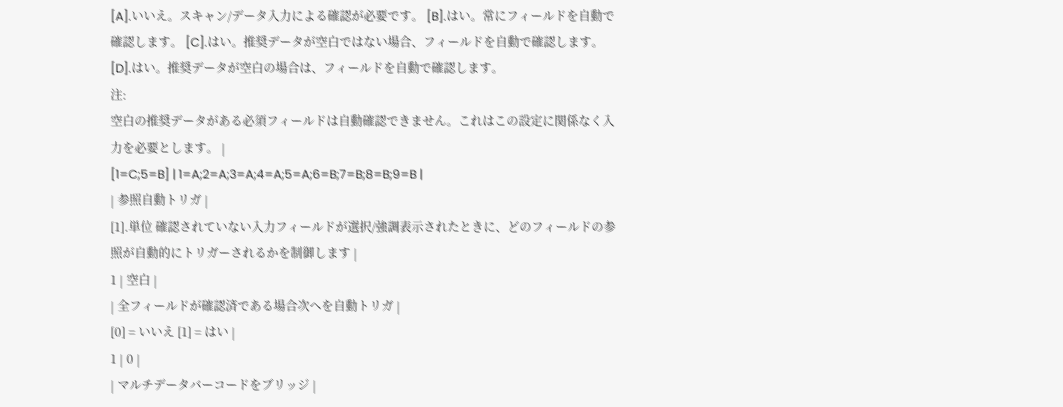[A].いいえ。スキャン/データ入力による確認が必要です。 [B].はい。常にフィールドを自動で確認します。 [C].はい。推奨データが空白ではない場合、フィールドを自動で確認します。 [D].はい。推奨データが空白の場合は、フィールドを自動で確認します。
注:
空白の推奨データがある必須フィールドは自動確認できません。これはこの設定に関係なく入力を必要とします。 |
[1=C;5=B] | 1=A;2=A;3=A;4=A;5=A;6=B;7=B;8=B;9=B |
| 参照自動トリガ |
[1].単位 確認されていない入力フィールドが選択/強調表示されたときに、どのフィールドの参照が自動的にトリガーされるかを制御します |
1 | 空白 |
| 全フィールドが確認済である場合次へを自動トリガ |
[0] = いいえ [1] = はい |
1 | 0 |
| マルチデータバーコードをブリッジ |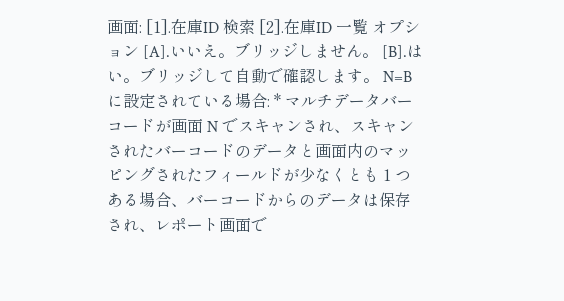画面: [1].在庫ID 検索 [2].在庫ID 一覧 オプション [A].いいえ。ブリッジしません。 [B].はい。ブリッジして自動で確認します。 N=B に設定されている場合: * マルチデータバーコードが画面 N でスキャンされ、スキャンされたバーコードのデータと画面内のマッピングされたフィールドが少なくとも 1 つある場合、バーコードからのデータは保存され、レポート画面で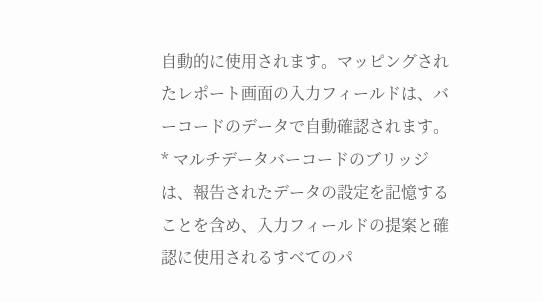自動的に使用されます。マッピングされたレポート画面の入力フィールドは、バーコードのデータで自動確認されます。 * マルチデータバーコードのブリッジは、報告されたデータの設定を記憶することを含め、入力フィールドの提案と確認に使用されるすべてのパ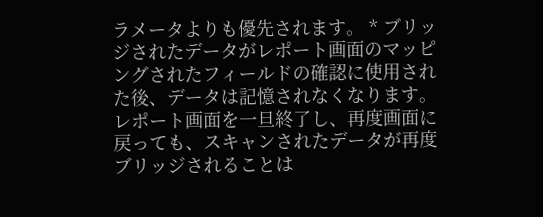ラメータよりも優先されます。 * ブリッジされたデータがレポート画面のマッピングされたフィールドの確認に使用された後、データは記憶されなくなります。レポート画面を一旦終了し、再度画面に戻っても、スキャンされたデータが再度ブリッジされることは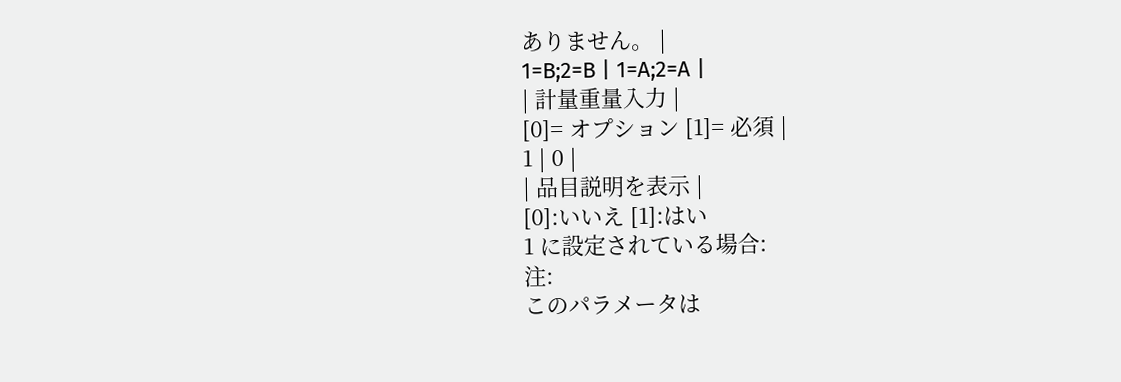ありません。 |
1=B;2=B | 1=A;2=A |
| 計量重量入力 |
[0]= オプション [1]= 必須 |
1 | 0 |
| 品目説明を表示 |
[0]:いいえ [1]:はい
1 に設定されている場合:
注:
このパラメータは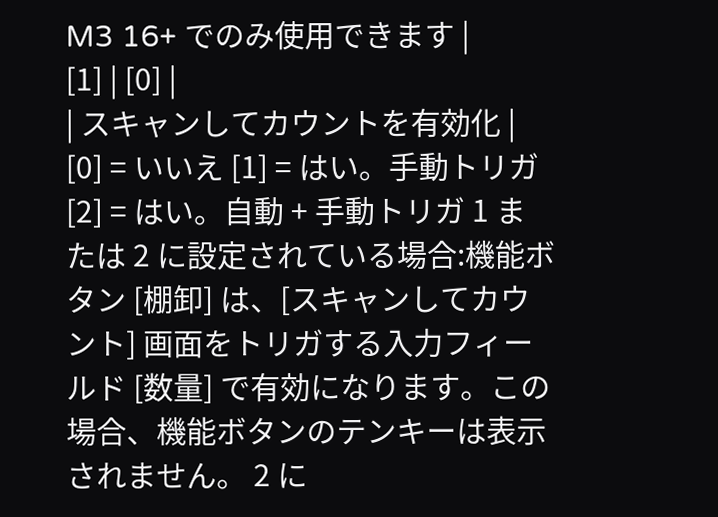M3 16+ でのみ使用できます |
[1] | [0] |
| スキャンしてカウントを有効化 |
[0] = いいえ [1] = はい。手動トリガ [2] = はい。自動 + 手動トリガ 1 または 2 に設定されている場合:機能ボタン [棚卸] は、[スキャンしてカウント] 画面をトリガする入力フィールド [数量] で有効になります。この場合、機能ボタンのテンキーは表示されません。 2 に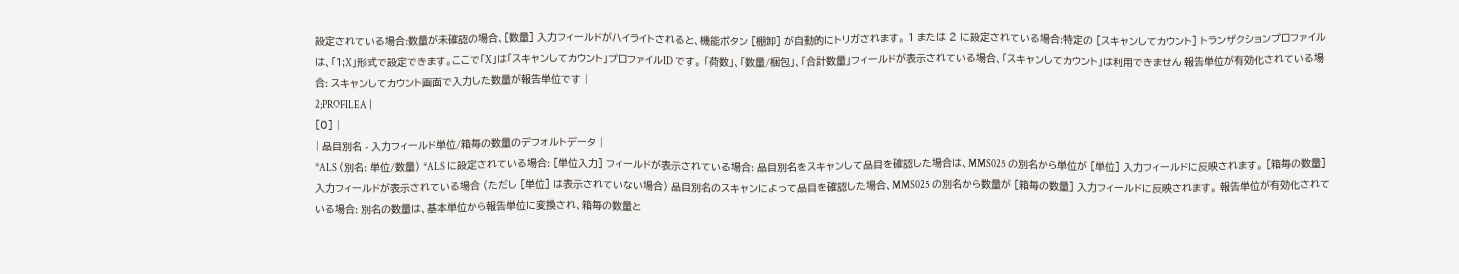設定されている場合:数量が未確認の場合、[数量] 入力フィールドがハイライトされると、機能ボタン [棚卸] が自動的にトリガされます。 1 または 2 に設定されている場合:特定の [スキャンしてカウント] トランザクションプロファイルは、「1;X」形式で設定できます。ここで「X」は「スキャンしてカウント」プロファイルID です。 「荷数」、「数量/梱包」、「合計数量」フィールドが表示されている場合、「スキャンしてカウント」は利用できません 報告単位が有効化されている場合: スキャンしてカウント画面で入力した数量が報告単位です |
2;PROFILEA |
[0] |
| 品目別名 - 入力フィールド単位/箱毎の数量のデフォルトデータ |
*ALS (別名: 単位/数量) *ALS に設定されている場合: [単位入力] フィールドが表示されている場合: 品目別名をスキャンして品目を確認した場合は、MMS025 の別名から単位が [単位] 入力フィールドに反映されます。 [箱毎の数量] 入力フィールドが表示されている場合 (ただし [単位] は表示されていない場合) 品目別名のスキャンによって品目を確認した場合、MMS025 の別名から数量が [箱毎の数量] 入力フィールドに反映されます。 報告単位が有効化されている場合: 別名の数量は、基本単位から報告単位に変換され、箱毎の数量と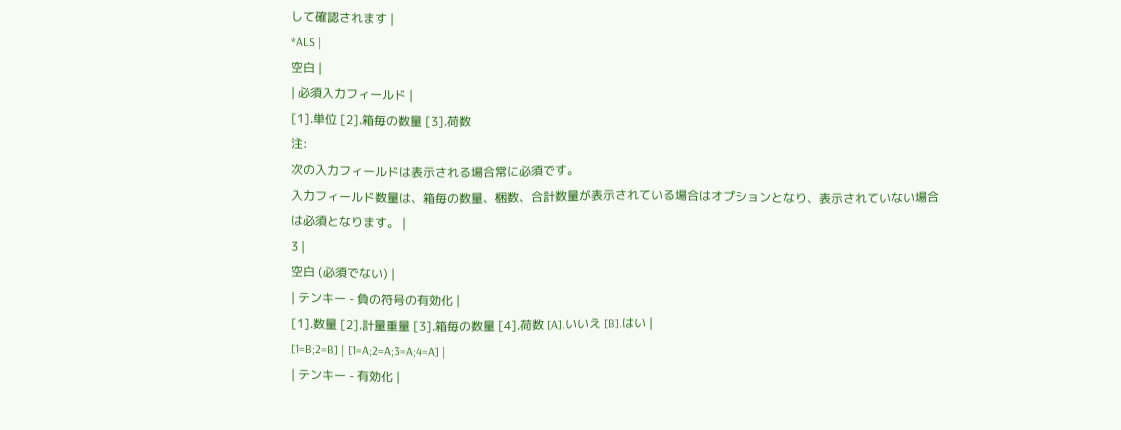して確認されます |
*ALS |
空白 |
| 必須入力フィールド |
[1].単位 [2].箱毎の数量 [3].荷数
注:
次の入力フィールドは表示される場合常に必須です。
入力フィールド数量は、箱毎の数量、梱数、合計数量が表示されている場合はオプションとなり、表示されていない場合は必須となります。 |
3 |
空白 (必須でない) |
| テンキー - 負の符号の有効化 |
[1].数量 [2].計量重量 [3].箱毎の数量 [4].荷数 [A].いいえ [B].はい |
[1=B;2=B] | [1=A;2=A;3=A;4=A] |
| テンキー - 有効化 |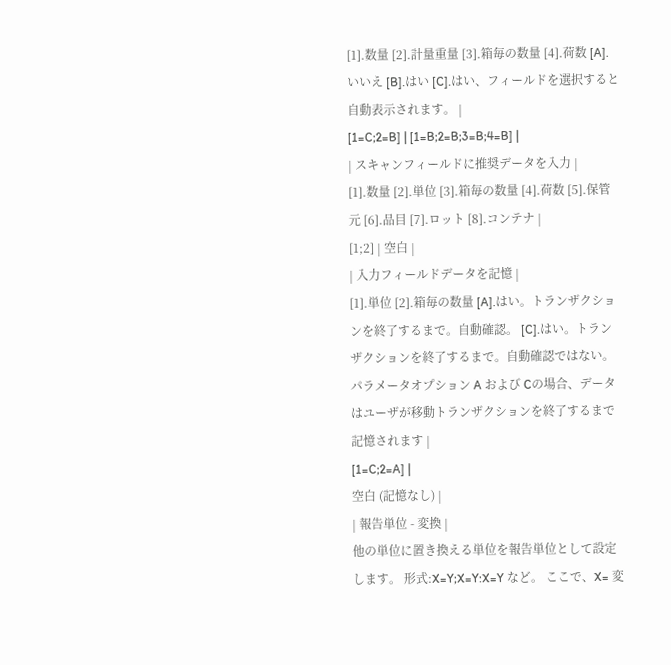[1].数量 [2].計量重量 [3].箱毎の数量 [4].荷数 [A].いいえ [B].はい [C].はい、フィールドを選択すると自動表示されます。 |
[1=C;2=B] | [1=B;2=B;3=B;4=B] |
| スキャンフィールドに推奨データを入力 |
[1].数量 [2].単位 [3].箱毎の数量 [4].荷数 [5].保管元 [6].品目 [7].ロット [8].コンテナ |
[1;2] | 空白 |
| 入力フィールドデータを記憶 |
[1].単位 [2].箱毎の数量 [A].はい。トランザクションを終了するまで。自動確認。 [C].はい。トランザクションを終了するまで。自動確認ではない。 パラメータオプション A および Cの場合、データはユーザが移動トランザクションを終了するまで記憶されます |
[1=C;2=A] |
空白 (記憶なし) |
| 報告単位 - 変換 |
他の単位に置き換える単位を報告単位として設定します。 形式:X=Y;X=Y:X=Y など。 ここで、X= 変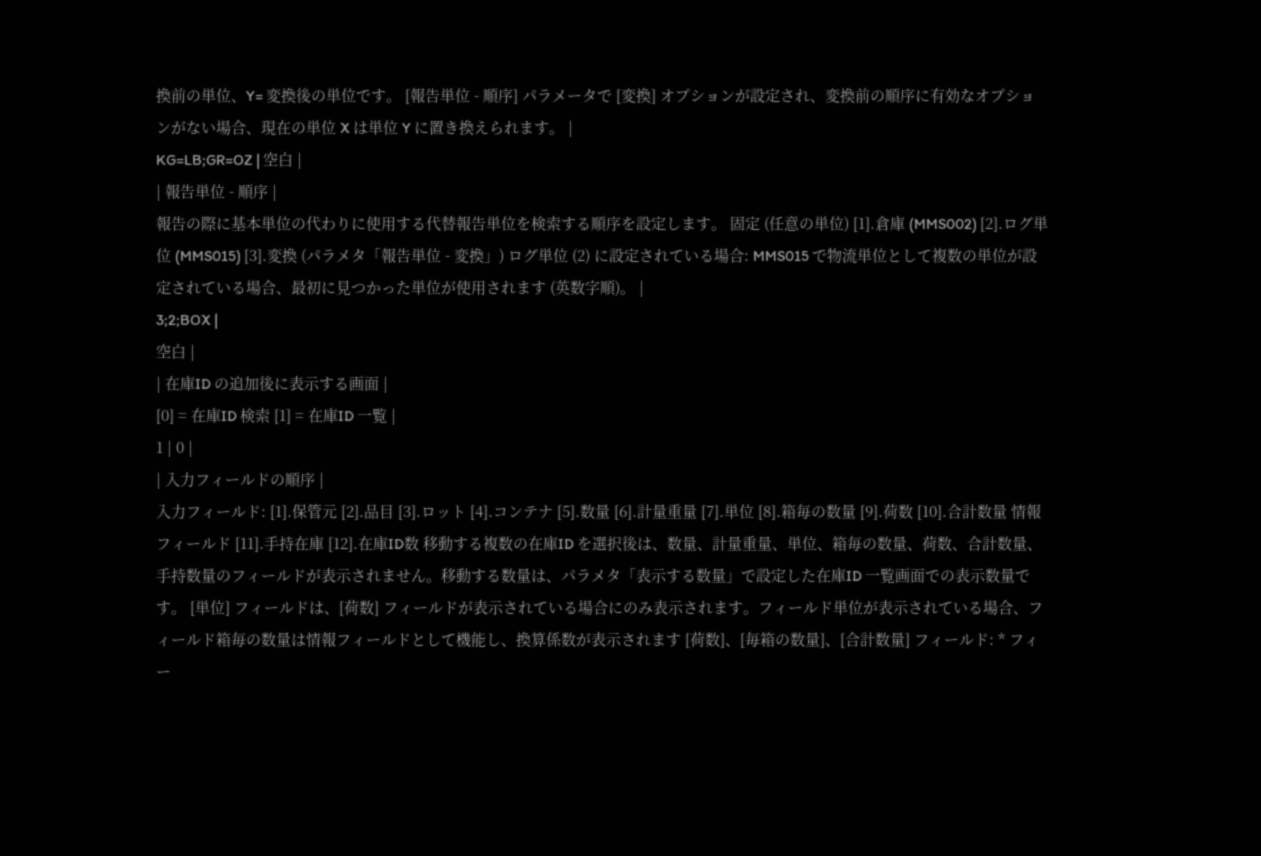換前の単位、Y= 変換後の単位です。 [報告単位 - 順序] パラメータで [変換] オプションが設定され、変換前の順序に有効なオプションがない場合、現在の単位 X は単位 Y に置き換えられます。 |
KG=LB;GR=OZ | 空白 |
| 報告単位 - 順序 |
報告の際に基本単位の代わりに使用する代替報告単位を検索する順序を設定します。 固定 (任意の単位) [1].倉庫 (MMS002) [2].ログ単位 (MMS015) [3].変換 (パラメタ「報告単位 - 変換」) ログ単位 (2) に設定されている場合: MMS015 で物流単位として複数の単位が設定されている場合、最初に見つかった単位が使用されます (英数字順)。 |
3;2;BOX |
空白 |
| 在庫ID の追加後に表示する画面 |
[0] = 在庫ID 検索 [1] = 在庫ID 一覧 |
1 | 0 |
| 入力フィールドの順序 |
入力フィールド: [1].保管元 [2].品目 [3].ロット [4].コンテナ [5].数量 [6].計量重量 [7].単位 [8].箱毎の数量 [9].荷数 [10].合計数量 情報フィールド [11].手持在庫 [12].在庫ID数 移動する複数の在庫ID を選択後は、数量、計量重量、単位、箱毎の数量、荷数、合計数量、手持数量のフィールドが表示されません。移動する数量は、パラメタ「表示する数量」で設定した在庫ID 一覧画面での表示数量です。 [単位] フィールドは、[荷数] フィールドが表示されている場合にのみ表示されます。フィールド単位が表示されている場合、フィールド箱毎の数量は情報フィールドとして機能し、換算係数が表示されます [荷数]、[毎箱の数量]、[合計数量] フィールド: * フィー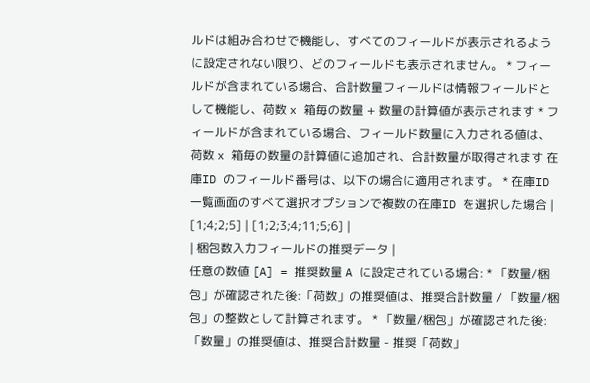ルドは組み合わせで機能し、すべてのフィールドが表示されるように設定されない限り、どのフィールドも表示されません。 * フィールドが含まれている場合、合計数量フィールドは情報フィールドとして機能し、荷数 x 箱毎の数量 + 数量の計算値が表示されます * フィールドが含まれている場合、フィールド数量に入力される値は、荷数 x 箱毎の数量の計算値に追加され、合計数量が取得されます 在庫ID のフィールド番号は、以下の場合に適用されます。 * 在庫ID 一覧画面のすべて選択オプションで複数の在庫ID を選択した場合 |
[1;4;2;5] | [1;2;3;4;11;5;6] |
| 梱包数入力フィールドの推奨データ |
任意の数値 [A] = 推奨数量 A に設定されている場合: * 「数量/梱包」が確認された後:「荷数」の推奨値は、推奨合計数量 / 「数量/梱包」の整数として計算されます。 * 「数量/梱包」が確認された後:「数量」の推奨値は、推奨合計数量 - 推奨「荷数」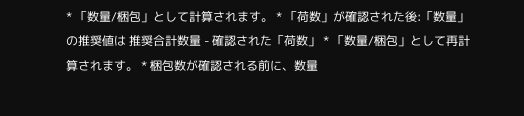* 「数量/梱包」として計算されます。 * 「荷数」が確認された後:「数量」の推奨値は 推奨合計数量 - 確認された「荷数」 * 「数量/梱包」として再計算されます。 * 梱包数が確認される前に、数量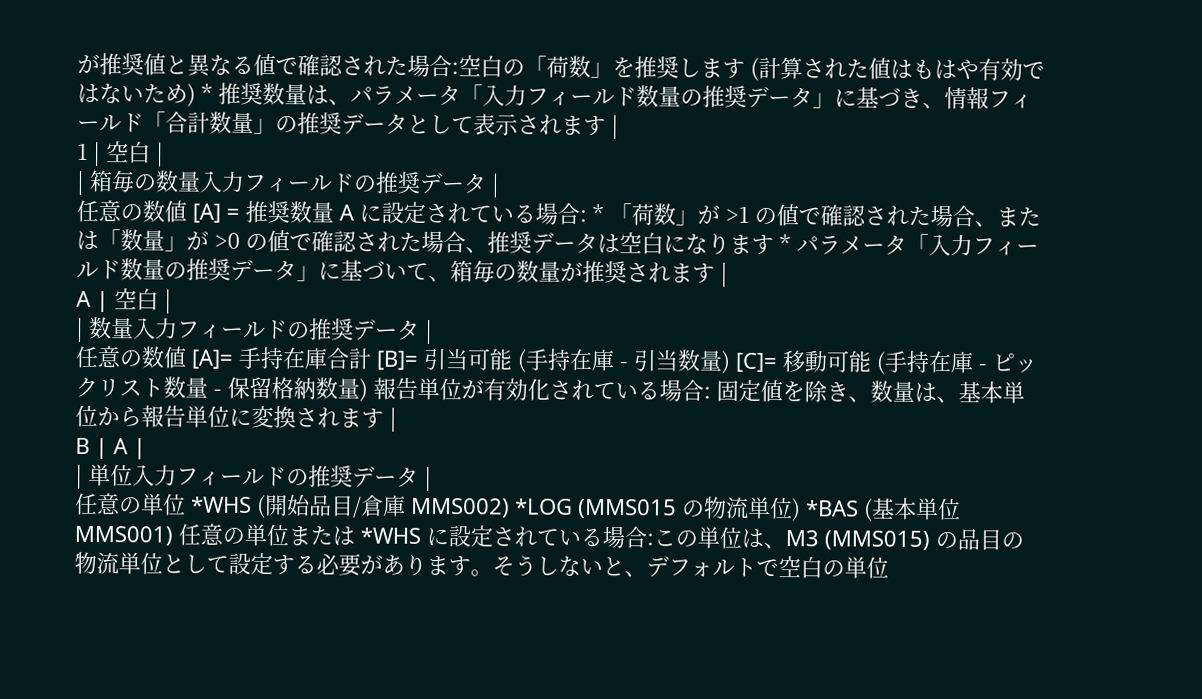が推奨値と異なる値で確認された場合:空白の「荷数」を推奨します (計算された値はもはや有効ではないため) * 推奨数量は、パラメータ「入力フィールド数量の推奨データ」に基づき、情報フィールド「合計数量」の推奨データとして表示されます |
1 | 空白 |
| 箱毎の数量入力フィールドの推奨データ |
任意の数値 [A] = 推奨数量 A に設定されている場合: * 「荷数」が >1 の値で確認された場合、または「数量」が >0 の値で確認された場合、推奨データは空白になります * パラメータ「入力フィールド数量の推奨データ」に基づいて、箱毎の数量が推奨されます |
A | 空白 |
| 数量入力フィールドの推奨データ |
任意の数値 [A]= 手持在庫合計 [B]= 引当可能 (手持在庫 - 引当数量) [C]= 移動可能 (手持在庫 - ピックリスト数量 - 保留格納数量) 報告単位が有効化されている場合: 固定値を除き、数量は、基本単位から報告単位に変換されます |
B | A |
| 単位入力フィールドの推奨データ |
任意の単位 *WHS (開始品目/倉庫 MMS002) *LOG (MMS015 の物流単位) *BAS (基本単位 MMS001) 任意の単位または *WHS に設定されている場合:この単位は、M3 (MMS015) の品目の物流単位として設定する必要があります。そうしないと、デフォルトで空白の単位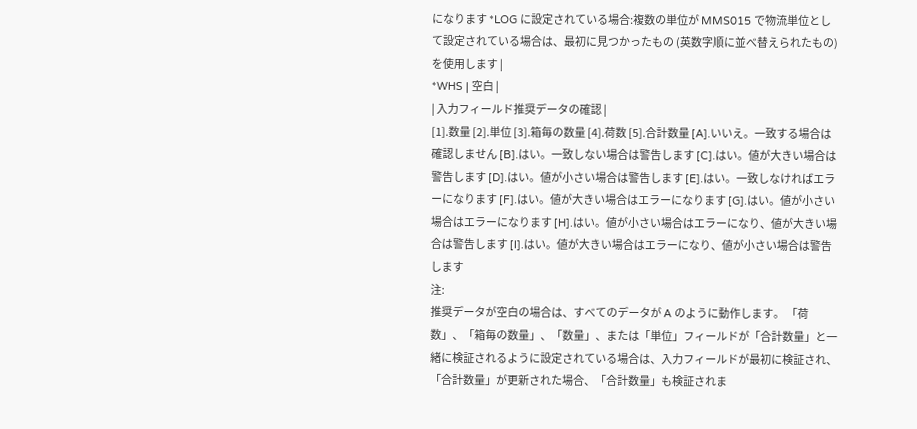になります *LOG に設定されている場合:複数の単位が MMS015 で物流単位として設定されている場合は、最初に見つかったもの (英数字順に並べ替えられたもの) を使用します |
*WHS | 空白 |
| 入力フィールド推奨データの確認 |
[1].数量 [2].単位 [3].箱毎の数量 [4].荷数 [5].合計数量 [A].いいえ。一致する場合は確認しません [B].はい。一致しない場合は警告します [C].はい。値が大きい場合は警告します [D].はい。値が小さい場合は警告します [E].はい。一致しなければエラーになります [F].はい。値が大きい場合はエラーになります [G].はい。値が小さい場合はエラーになります [H].はい。値が小さい場合はエラーになり、値が大きい場合は警告します [I].はい。値が大きい場合はエラーになり、値が小さい場合は警告します
注:
推奨データが空白の場合は、すべてのデータが A のように動作します。 「荷数」、「箱毎の数量」、「数量」、または「単位」フィールドが「合計数量」と一緒に検証されるように設定されている場合は、入力フィールドが最初に検証され、「合計数量」が更新された場合、「合計数量」も検証されま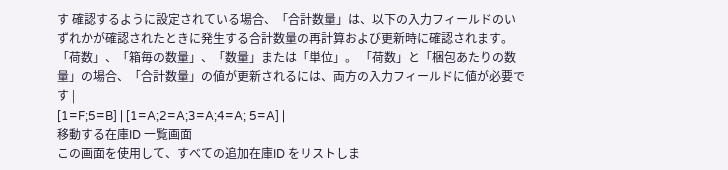す 確認するように設定されている場合、「合計数量」は、以下の入力フィールドのいずれかが確認されたときに発生する合計数量の再計算および更新時に確認されます。「荷数」、「箱毎の数量」、「数量」または「単位」。 「荷数」と「梱包あたりの数量」の場合、「合計数量」の値が更新されるには、両方の入力フィールドに値が必要です |
[1=F;5=B] | [1=A;2=A;3=A;4=A; 5=A] |
移動する在庫ID 一覧画面
この画面を使用して、すべての追加在庫ID をリストしま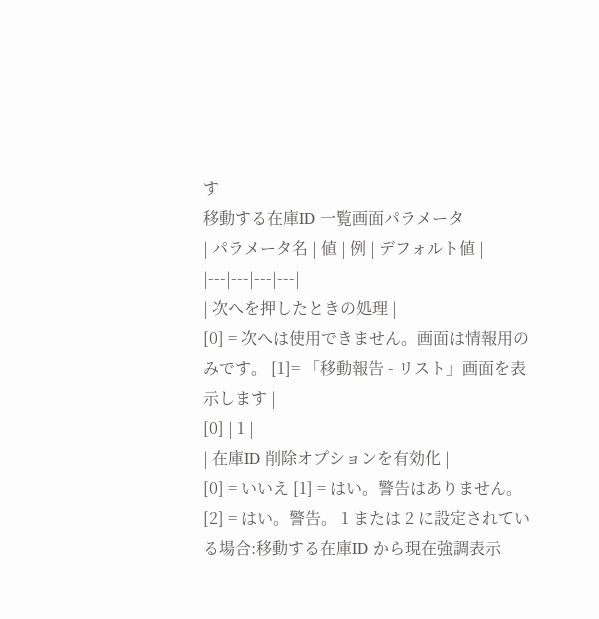す
移動する在庫ID 一覧画面パラメータ
| パラメータ名 | 値 | 例 | デフォルト値 |
|---|---|---|---|
| 次へを押したときの処理 |
[0] = 次へは使用できません。画面は情報用のみです。 [1]= 「移動報告 - リスト」画面を表示します |
[0] | 1 |
| 在庫ID 削除オプションを有効化 |
[0] = いいえ [1] = はい。警告はありません。 [2] = はい。警告。 1 または 2 に設定されている場合:移動する在庫ID から現在強調表示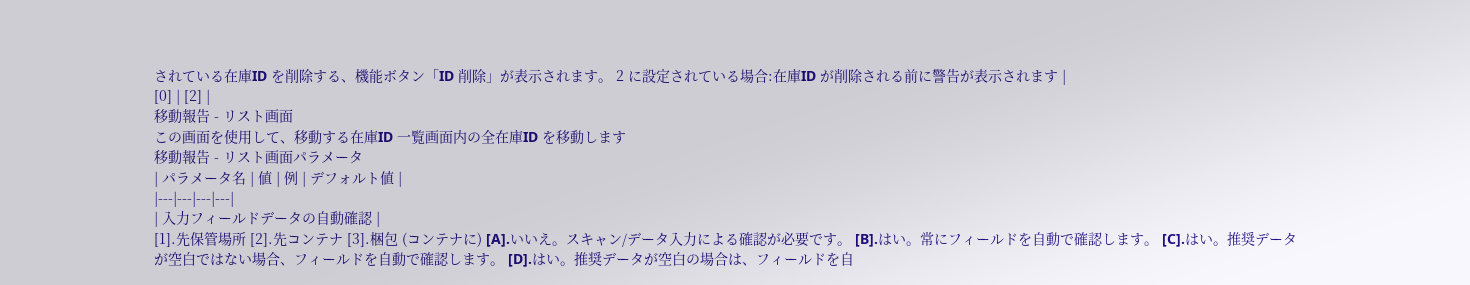されている在庫ID を削除する、機能ボタン「ID 削除」が表示されます。 2 に設定されている場合:在庫ID が削除される前に警告が表示されます |
[0] | [2] |
移動報告 - リスト画面
この画面を使用して、移動する在庫ID 一覧画面内の全在庫ID を移動します
移動報告 - リスト画面パラメータ
| パラメータ名 | 値 | 例 | デフォルト値 |
|---|---|---|---|
| 入力フィールドデータの自動確認 |
[1].先保管場所 [2].先コンテナ [3].梱包 (コンテナに) [A].いいえ。スキャン/データ入力による確認が必要です。 [B].はい。常にフィールドを自動で確認します。 [C].はい。推奨データが空白ではない場合、フィールドを自動で確認します。 [D].はい。推奨データが空白の場合は、フィールドを自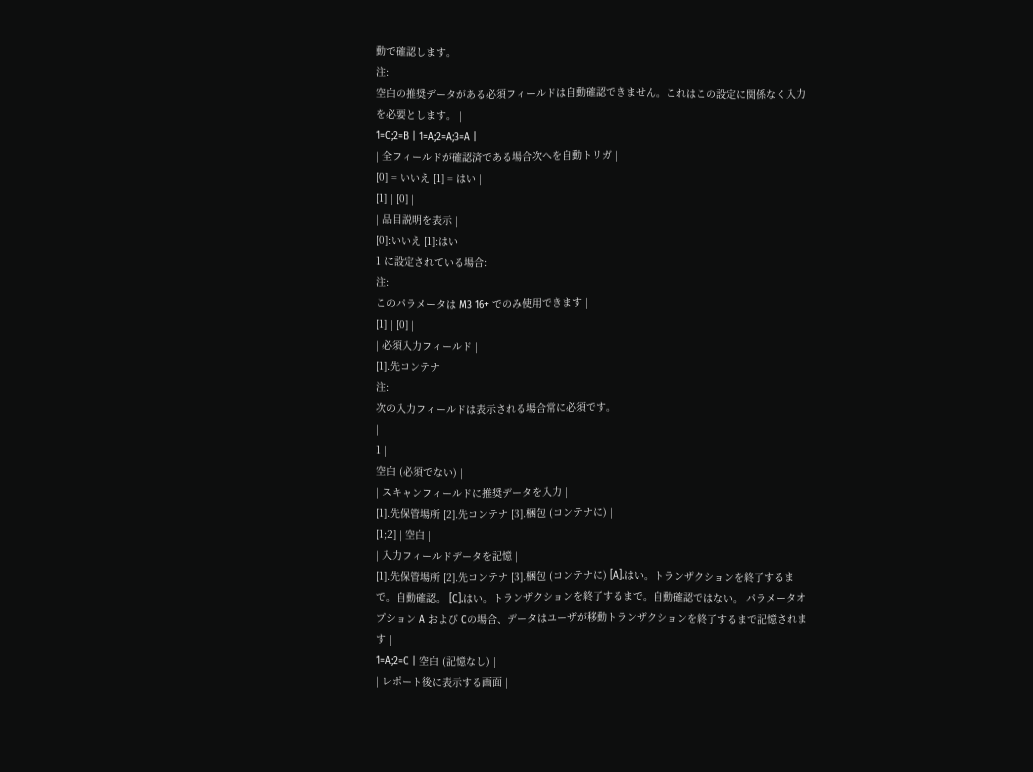動で確認します。
注:
空白の推奨データがある必須フィールドは自動確認できません。これはこの設定に関係なく入力を必要とします。 |
1=C;2=B | 1=A;2=A;3=A |
| 全フィールドが確認済である場合次へを自動トリガ |
[0] = いいえ [1] = はい |
[1] | [0] |
| 品目説明を表示 |
[0]:いいえ [1]:はい
1 に設定されている場合:
注:
このパラメータは M3 16+ でのみ使用できます |
[1] | [0] |
| 必須入力フィールド |
[1].先コンテナ
注:
次の入力フィールドは表示される場合常に必須です。
|
1 |
空白 (必須でない) |
| スキャンフィールドに推奨データを入力 |
[1].先保管場所 [2].先コンテナ [3].梱包 (コンテナに) |
[1;2] | 空白 |
| 入力フィールドデータを記憶 |
[1].先保管場所 [2].先コンテナ [3].梱包 (コンテナに) [A].はい。トランザクションを終了するまで。自動確認。 [C].はい。トランザクションを終了するまで。自動確認ではない。 パラメータオプション A および Cの場合、データはユーザが移動トランザクションを終了するまで記憶されます |
1=A;2=C | 空白 (記憶なし) |
| レポート後に表示する画面 |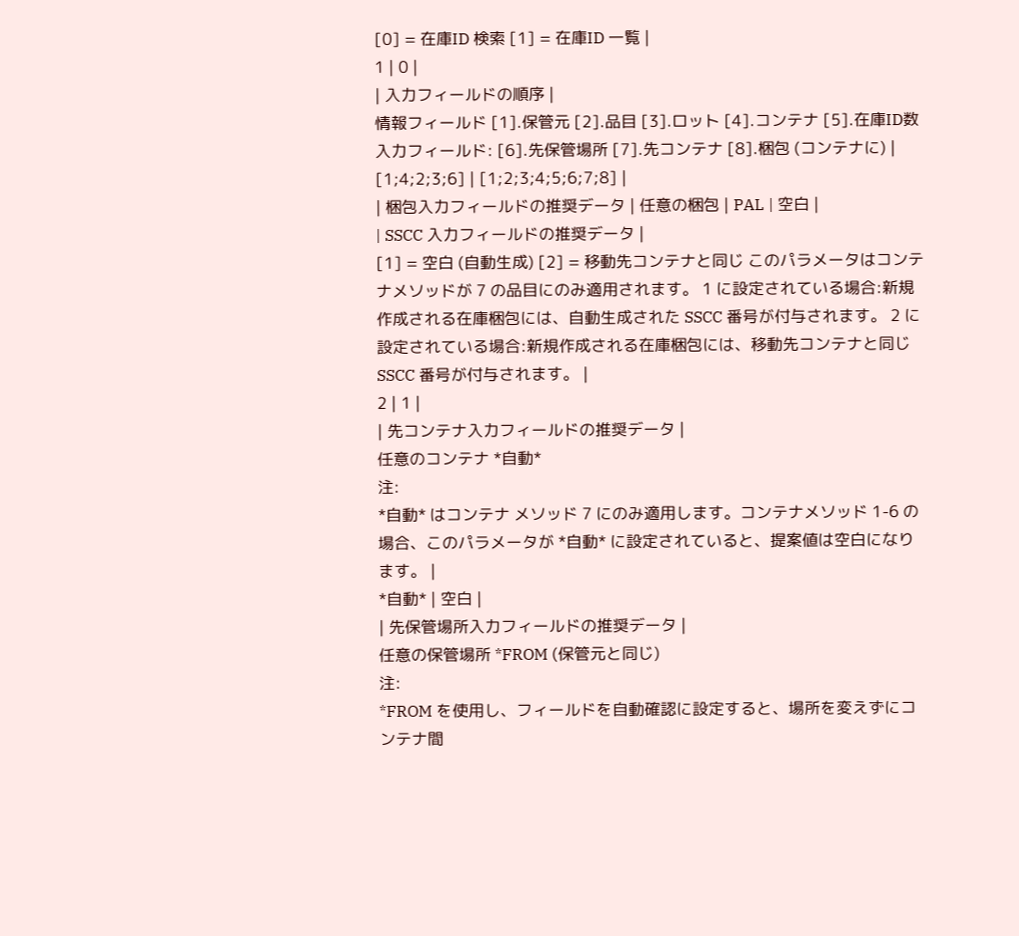[0] = 在庫ID 検索 [1] = 在庫ID 一覧 |
1 | 0 |
| 入力フィールドの順序 |
情報フィールド [1].保管元 [2].品目 [3].ロット [4].コンテナ [5].在庫ID数 入力フィールド: [6].先保管場所 [7].先コンテナ [8].梱包 (コンテナに) |
[1;4;2;3;6] | [1;2;3;4;5;6;7;8] |
| 梱包入力フィールドの推奨データ | 任意の梱包 | PAL | 空白 |
| SSCC 入力フィールドの推奨データ |
[1] = 空白 (自動生成) [2] = 移動先コンテナと同じ このパラメータはコンテナメソッドが 7 の品目にのみ適用されます。 1 に設定されている場合:新規作成される在庫梱包には、自動生成された SSCC 番号が付与されます。 2 に設定されている場合:新規作成される在庫梱包には、移動先コンテナと同じ SSCC 番号が付与されます。 |
2 | 1 |
| 先コンテナ入力フィールドの推奨データ |
任意のコンテナ *自動*
注:
*自動* はコンテナ メソッド 7 にのみ適用します。コンテナメソッド 1-6 の場合、このパラメータが *自動* に設定されていると、提案値は空白になります。 |
*自動* | 空白 |
| 先保管場所入力フィールドの推奨データ |
任意の保管場所 *FROM (保管元と同じ)
注:
*FROM を使用し、フィールドを自動確認に設定すると、場所を変えずにコンテナ間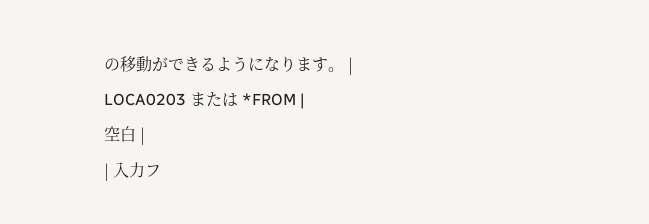の移動ができるようになります。 |
LOCA0203 または *FROM |
空白 |
| 入力フ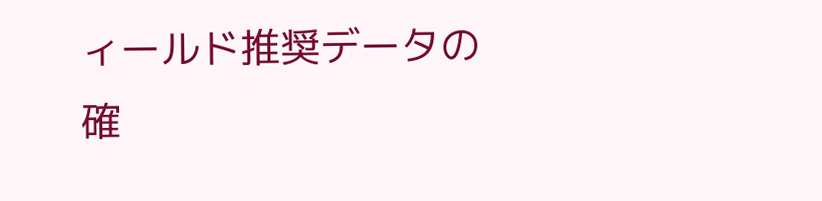ィールド推奨データの確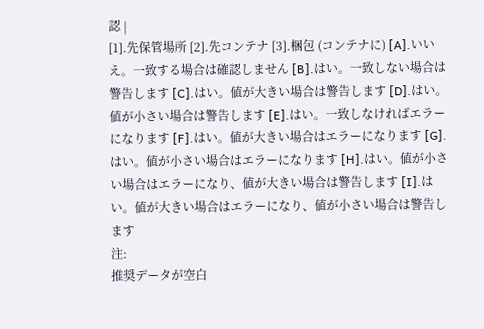認 |
[1].先保管場所 [2].先コンテナ [3].梱包 (コンテナに) [A].いいえ。一致する場合は確認しません [B].はい。一致しない場合は警告します [C].はい。値が大きい場合は警告します [D].はい。値が小さい場合は警告します [E].はい。一致しなければエラーになります [F].はい。値が大きい場合はエラーになります [G].はい。値が小さい場合はエラーになります [H].はい。値が小さい場合はエラーになり、値が大きい場合は警告します [I].はい。値が大きい場合はエラーになり、値が小さい場合は警告します
注:
推奨データが空白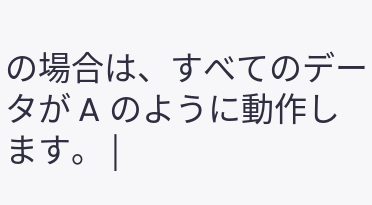の場合は、すべてのデータが A のように動作します。 |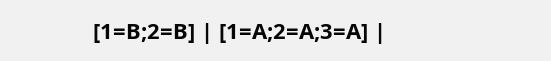[1=B;2=B] | [1=A;2=A;3=A] |